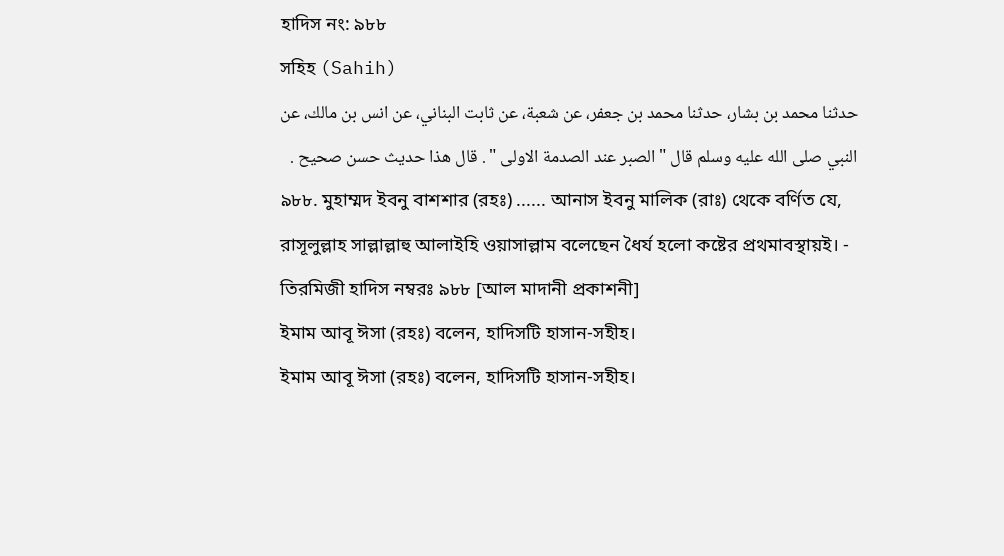হাদিস নং: ৯৮৮
সহিহ (Sahih)
حدثنا محمد بن بشار، حدثنا محمد بن جعفر، عن شعبة، عن ثابت البناني، عن انس بن مالك، عن النبي صلى الله عليه وسلم قال " الصبر عند الصدمة الاولى " . قال هذا حديث حسن صحيح .
৯৮৮. মুহাম্মদ ইবনু বাশশার (রহঃ) ...... আনাস ইবনু মালিক (রাঃ) থেকে বর্ণিত যে, রাসূলুল্লাহ সাল্লাল্লাহু আলাইহি ওয়াসাল্লাম বলেছেন ধৈর্য হলো কষ্টের প্রথমাবস্থায়ই। - তিরমিজী হাদিস নম্বরঃ ৯৮৮ [আল মাদানী প্রকাশনী]
ইমাম আবূ ঈসা (রহঃ) বলেন, হাদিসটি হাসান-সহীহ।
ইমাম আবূ ঈসা (রহঃ) বলেন, হাদিসটি হাসান-সহীহ।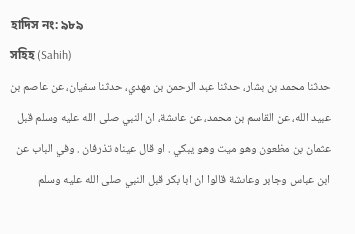হাদিস নং: ৯৮৯
সহিহ (Sahih)
حدثنا محمد بن بشار، حدثنا عبد الرحمن بن مهدي، حدثنا سفيان، عن عاصم بن عبيد الله، عن القاسم بن محمد، عن عاىشة، ان النبي صلى الله عليه وسلم قبل عثمان بن مظعون وهو ميت وهو يبكي . او قال عيناه تذرفان . وفي الباب عن ابن عباس وجابر وعاىشة قالوا ان ابا بكر قبل النبي صلى الله عليه وسلم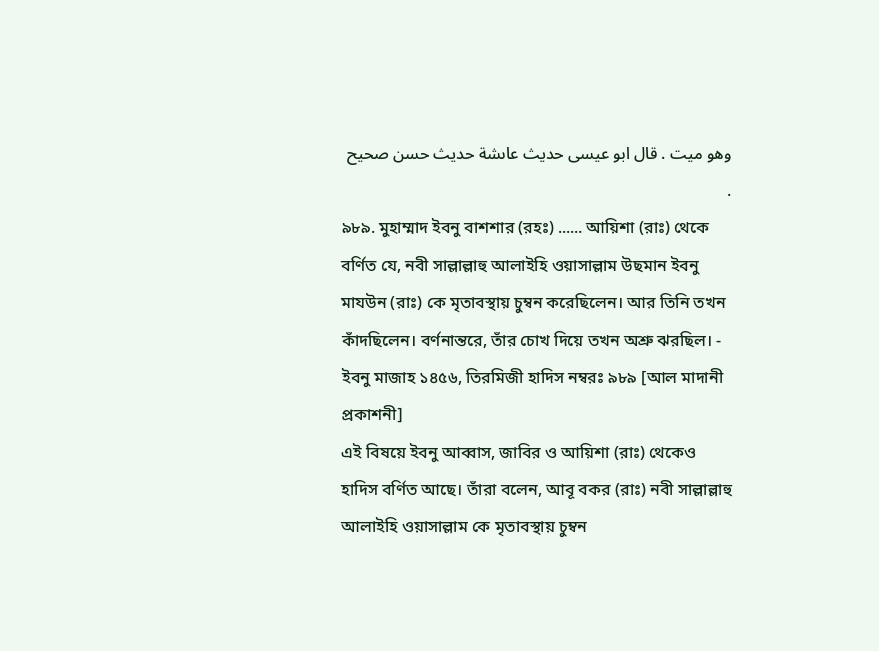وهو ميت . قال ابو عيسى حديث عاىشة حديث حسن صحيح .
৯৮৯. মুহাম্মাদ ইবনু বাশশার (রহঃ) ...... আয়িশা (রাঃ) থেকে বর্ণিত যে, নবী সাল্লাল্লাহু আলাইহি ওয়াসাল্লাম উছমান ইবনু মাযউন (রাঃ) কে মৃতাবস্থায় চুম্বন করেছিলেন। আর তিনি তখন কাঁদছিলেন। বর্ণনান্তরে, তাঁর চোখ দিয়ে তখন অশ্রু ঝরছিল। - ইবনু মাজাহ ১৪৫৬, তিরমিজী হাদিস নম্বরঃ ৯৮৯ [আল মাদানী প্রকাশনী]
এই বিষয়ে ইবনু আব্বাস, জাবির ও আয়িশা (রাঃ) থেকেও হাদিস বর্ণিত আছে। তাঁরা বলেন, আবূ বকর (রাঃ) নবী সাল্লাল্লাহু আলাইহি ওয়াসাল্লাম কে মৃতাবস্থায় চুম্বন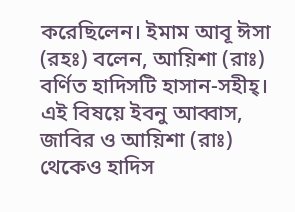করেছিলেন। ইমাম আবূ ঈসা (রহঃ) বলেন, আয়িশা (রাঃ) বর্ণিত হাদিসটি হাসান-সহীহ্।
এই বিষয়ে ইবনু আব্বাস, জাবির ও আয়িশা (রাঃ) থেকেও হাদিস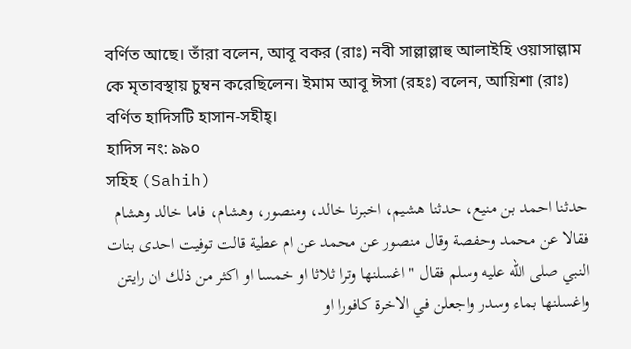বর্ণিত আছে। তাঁরা বলেন, আবূ বকর (রাঃ) নবী সাল্লাল্লাহু আলাইহি ওয়াসাল্লাম কে মৃতাবস্থায় চুম্বন করেছিলেন। ইমাম আবূ ঈসা (রহঃ) বলেন, আয়িশা (রাঃ) বর্ণিত হাদিসটি হাসান-সহীহ্।
হাদিস নং: ৯৯০
সহিহ (Sahih)
حدثنا احمد بن منيع، حدثنا هشيم، اخبرنا خالد، ومنصور، وهشام، فاما خالد وهشام فقالا عن محمد وحفصة وقال منصور عن محمد عن ام عطية قالت توفيت احدى بنات النبي صلى الله عليه وسلم فقال " اغسلنها وترا ثلاثا او خمسا او اكثر من ذلك ان رايتن واغسلنها بماء وسدر واجعلن في الاخرة كافورا او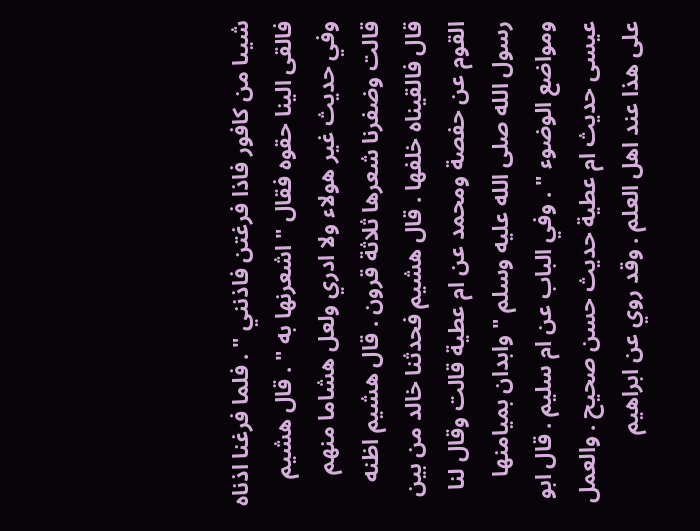شيىا من كافور فاذا فرغتن فاذنني " . فلما فرغنا اذناه فالقى الينا حقوه فقال " اشعرنها به " . قال هشيم وفي حديث غير هولاء ولا ادري ولعل هشاما منهم قالت وضفرنا شعرها ثلاثة قرون . قال هشيم اظنه قال فالقيناه خلفها . قال هشيم فحدثنا خالد من بين القوم عن حفصة ومحمد عن ام عطية قالت وقال لنا رسول الله صلى الله عليه وسلم " وابدان بميامنها ومواضع الوضوء " . وفي الباب عن ام سليم . قال ابو عيسى حديث ام عطية حديث حسن صحيح . والعمل على هذا عند اهل العلم . وقد روي عن ابراهيم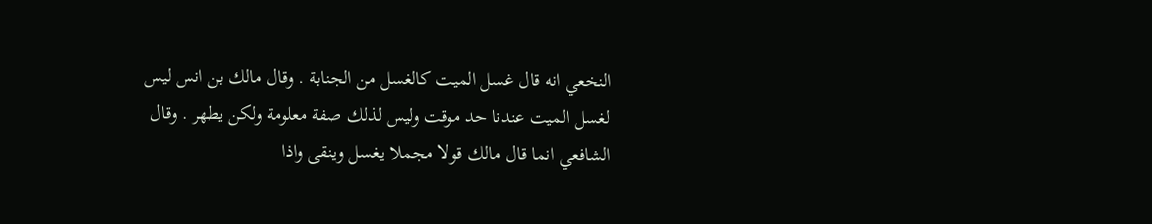النخعي انه قال غسل الميت كالغسل من الجنابة . وقال مالك بن انس ليس لغسل الميت عندنا حد موقت وليس لذلك صفة معلومة ولكن يطهر . وقال الشافعي انما قال مالك قولا مجملا يغسل وينقى واذا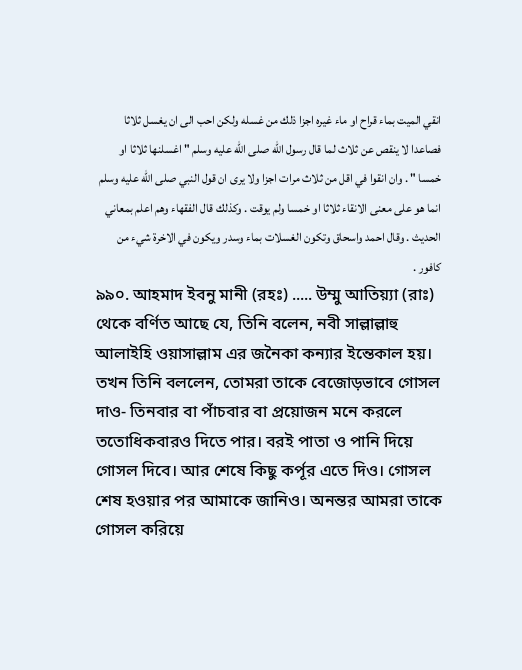انقي الميت بماء قراح او ماء غيره اجزا ذلك من غسله ولكن احب الى ان يغسل ثلاثا فصاعدا لا ينقص عن ثلاث لما قال رسول الله صلى الله عليه وسلم " اغسلنها ثلاثا او خمسا " . وان انقوا في اقل من ثلاث مرات اجزا ولا يرى ان قول النبي صلى الله عليه وسلم انما هو على معنى الانقاء ثلاثا او خمسا ولم يوقت . وكذلك قال الفقهاء وهم اعلم بمعاني الحديث . وقال احمد واسحاق وتكون الغسلات بماء وسدر ويكون في الاخرة شيء من كافور .
৯৯০. আহমাদ ইবনু মানী (রহঃ) ..... উম্মু আতিয়্যা (রাঃ) থেকে বর্ণিত আছে যে, তিনি বলেন, নবী সাল্লাল্লাহু আলাইহি ওয়াসাল্লাম এর জনৈকা কন্যার ইন্তেকাল হয়। তখন তিনি বললেন, তোমরা তাকে বেজোড়ভাবে গোসল দাও- তিনবার বা পাঁচবার বা প্রয়োজন মনে করলে ততোধিকবারও দিতে পার। বরই পাতা ও পানি দিয়ে গোসল দিবে। আর শেষে কিছু কর্পূর এতে দিও। গোসল শেষ হওয়ার পর আমাকে জানিও। অনন্তর আমরা তাকে গোসল করিয়ে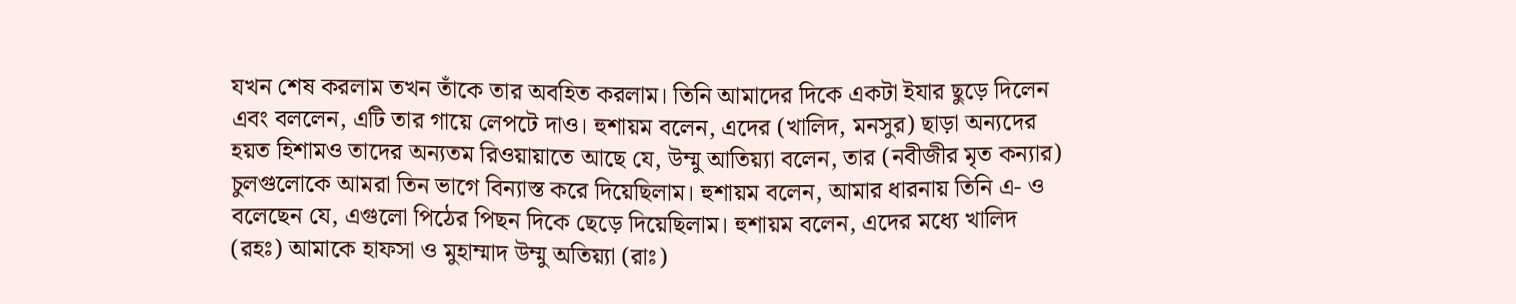যখন শেষ করলাম তখন তাঁকে তার অবহিত করলাম। তিনি আমাদের দিকে একটা ইযার ছুড়ে দিলেন এবং বললেন, এটি তার গায়ে লেপটে দাও। হুশায়ম বলেন, এদের (খালিদ, মনসুর) ছাড়া অন্যদের হয়ত হিশামও তাদের অন্যতম রিওয়ায়াতে আছে যে, উম্মু আতিয়্যা বলেন, তার (নবীজীর মৃত কন্যার) চুলগুলোকে আমরা তিন ভাগে বিন্যাস্ত করে দিয়েছিলাম। হুশায়ম বলেন, আমার ধারনায় তিনি এ- ও বলেছেন যে, এগুলো পিঠের পিছন দিকে ছেড়ে দিয়েছিলাম। হুশায়ম বলেন, এদের মধ্যে খালিদ (রহঃ) আমাকে হাফসা ও মুহাম্মাদ উম্মু অতিয়্যা (রাঃ)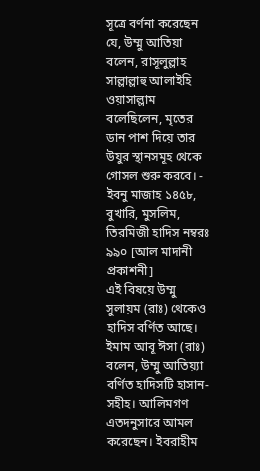সূত্রে বর্ণনা করেছেন যে, উম্মু আতিয়া বলেন, রাসূলুল্লাহ সাল্লাল্লাহু আলাইহি ওয়াসাল্লাম বলেছিলেন, মৃতের ডান পাশ দিয়ে তার উযুর স্থানসমূহ থেকে গোসল শুরু করবে। - ইবনু মাজাহ ১৪৫৮, বুখারি, মুসলিম, তিরমিজী হাদিস নম্বরঃ ৯৯০ [আল মাদানী প্রকাশনী]
এই বিষয়ে উম্মু সুলায়ম (রাঃ) থেকেও হাদিস বর্ণিত আছে। ইমাম আবূ ঈসা (রাঃ) বলেন, উম্মু আতিয়্যা বর্ণিত হাদিসটি হাসান-সহীহ। আলিমগণ এতদনুসারে আমল করেছেন। ইবরাহীম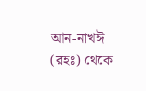আন-নাখঈ (রহঃ) থেকে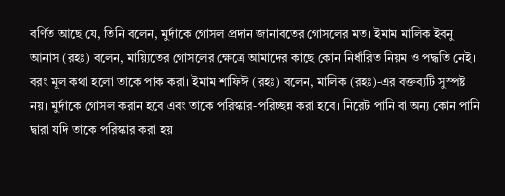বর্ণিত আছে যে, তিনি বলেন, মুর্দাকে গোসল প্রদান জানাবতের গোসলের মত। ইমাম মালিক ইবনু আনাস (রহঃ) বলেন, মায়্যিতের গোসলের ক্ষেত্রে আমাদের কাছে কোন নির্ধারিত নিয়ম ও পদ্ধতি নেই। বরং মূল কথা হলো তাকে পাক করা। ইমাম শাফিঈ (রহঃ) বলেন, মালিক (রহঃ)-এর বক্তব্যটি সুস্পষ্ট নয়। মুর্দাকে গোসল করান হবে এবং তাকে পরিস্কার-পরিচ্ছন্ন করা হবে। নিরেট পানি বা অন্য কোন পানি দ্বারা যদি তাকে পরিস্কার করা হয়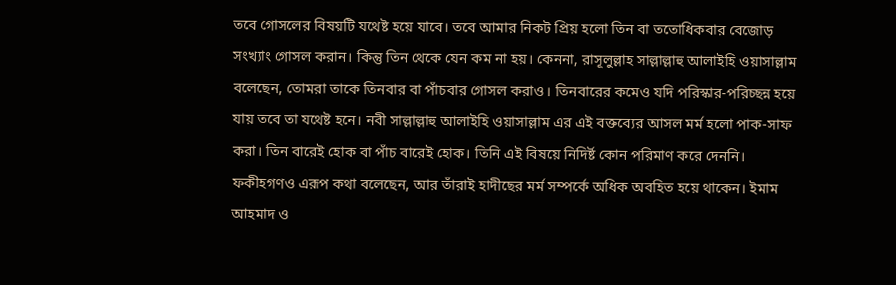তবে গোসলের বিষয়টি যথেষ্ট হয়ে যাবে। তবে আমার নিকট প্রিয় হলো তিন বা ততোধিকবার বেজোড় সংখ্যাং গোসল করান। কিন্তু তিন থেকে যেন কম না হয়। কেননা, রাসূলুল্লাহ সাল্লাল্লাহু আলাইহি ওয়াসাল্লাম বলেছেন, তোমরা তাকে তিনবার বা পাঁচবার গোসল করাও। তিনবারের কমেও যদি পরিস্কার-পরিচ্ছন্ন হয়ে যায় তবে তা যথেষ্ট হনে। নবী সাল্লাল্লাহু আলাইহি ওয়াসাল্লাম এর এই বক্তব্যের আসল মর্ম হলো পাক-সাফ করা। তিন বারেই হোক বা পাঁচ বারেই হোক। তিনি এই বিষয়ে নিদির্ষ্ট কোন পরিমাণ করে দেননি। ফকীহগণও এরূপ কথা বলেছেন, আর তাঁরাই হাদীছের মর্ম সম্পর্কে অধিক অবহিত হয়ে থাকেন। ইমাম আহমাদ ও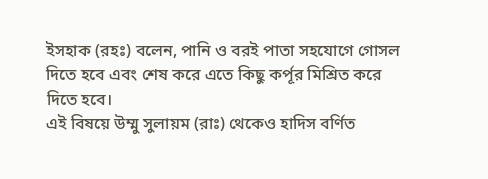ইসহাক (রহঃ) বলেন, পানি ও বরই পাতা সহযোগে গোসল দিতে হবে এবং শেষ করে এতে কিছু কর্পূর মিশ্রিত করে দিতে হবে।
এই বিষয়ে উম্মু সুলায়ম (রাঃ) থেকেও হাদিস বর্ণিত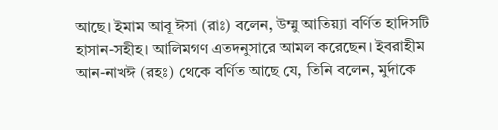আছে। ইমাম আবূ ঈসা (রাঃ) বলেন, উম্মু আতিয়্যা বর্ণিত হাদিসটি হাসান-সহীহ। আলিমগণ এতদনুসারে আমল করেছেন। ইবরাহীম আন-নাখঈ (রহঃ) থেকে বর্ণিত আছে যে, তিনি বলেন, মুর্দাকে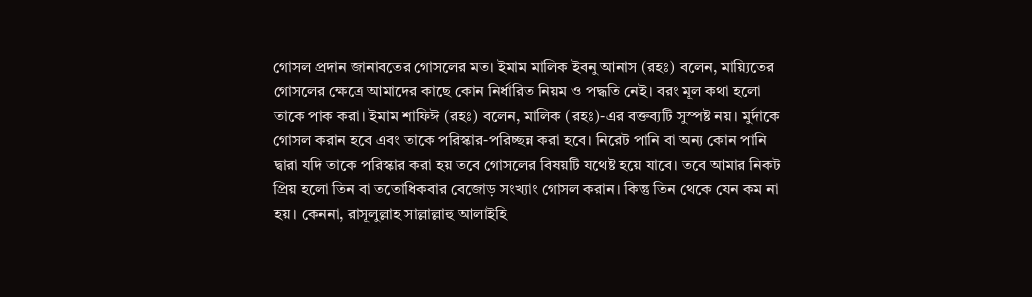গোসল প্রদান জানাবতের গোসলের মত। ইমাম মালিক ইবনু আনাস (রহঃ) বলেন, মায়্যিতের গোসলের ক্ষেত্রে আমাদের কাছে কোন নির্ধারিত নিয়ম ও পদ্ধতি নেই। বরং মূল কথা হলো তাকে পাক করা। ইমাম শাফিঈ (রহঃ) বলেন, মালিক (রহঃ)-এর বক্তব্যটি সুস্পষ্ট নয়। মুর্দাকে গোসল করান হবে এবং তাকে পরিস্কার-পরিচ্ছন্ন করা হবে। নিরেট পানি বা অন্য কোন পানি দ্বারা যদি তাকে পরিস্কার করা হয় তবে গোসলের বিষয়টি যথেষ্ট হয়ে যাবে। তবে আমার নিকট প্রিয় হলো তিন বা ততোধিকবার বেজোড় সংখ্যাং গোসল করান। কিন্তু তিন থেকে যেন কম না হয়। কেননা, রাসূলুল্লাহ সাল্লাল্লাহু আলাইহি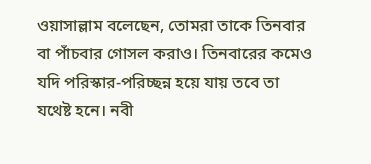ওয়াসাল্লাম বলেছেন, তোমরা তাকে তিনবার বা পাঁচবার গোসল করাও। তিনবারের কমেও যদি পরিস্কার-পরিচ্ছন্ন হয়ে যায় তবে তা যথেষ্ট হনে। নবী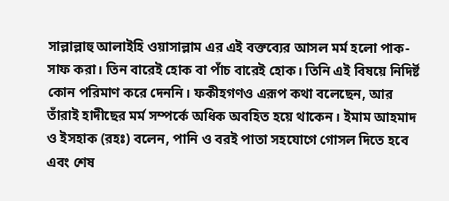সাল্লাল্লাহু আলাইহি ওয়াসাল্লাম এর এই বক্তব্যের আসল মর্ম হলো পাক-সাফ করা। তিন বারেই হোক বা পাঁচ বারেই হোক। তিনি এই বিষয়ে নিদির্ষ্ট কোন পরিমাণ করে দেননি। ফকীহগণও এরূপ কথা বলেছেন, আর তাঁরাই হাদীছের মর্ম সম্পর্কে অধিক অবহিত হয়ে থাকেন। ইমাম আহমাদ ও ইসহাক (রহঃ) বলেন, পানি ও বরই পাতা সহযোগে গোসল দিতে হবে এবং শেষ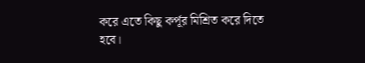করে এতে কিছু কর্পূর মিশ্রিত করে দিতে হবে।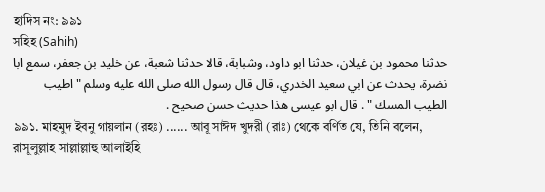হাদিস নং: ৯৯১
সহিহ (Sahih)
حدثنا محمود بن غيلان، حدثنا ابو داود، وشبابة، قالا حدثنا شعبة، عن خليد بن جعفر، سمع ابا نضرة، يحدث عن ابي سعيد الخدري، قال قال رسول الله صلى الله عليه وسلم " اطيب الطيب المسك " . قال ابو عيسى هذا حديث حسن صحيح .
৯৯১. মাহমুদ ইবনু গায়লান (রহঃ) ...... আবূ সাঈদ খুদরী (রাঃ) থেকে বর্ণিত যে, তিনি বলেন, রাসূলুল্লাহ সাল্লাল্লাহু আলাইহি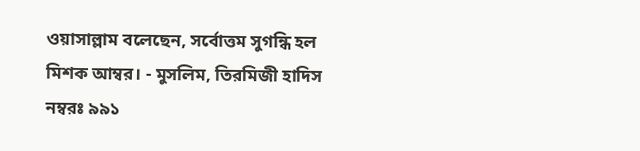ওয়াসাল্লাম বলেছেন, সর্বোত্তম সুগন্ধি হল মিশক আম্বর। - মুসলিম, তিরমিজী হাদিস নম্বরঃ ৯৯১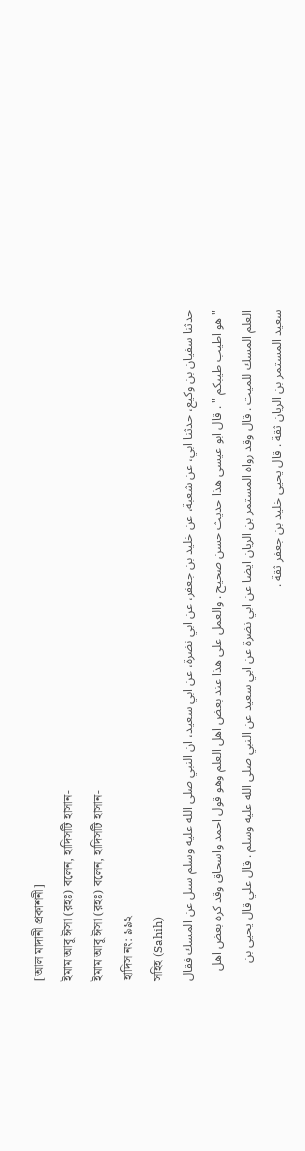[আল মাদানী প্রকাশনী]
ইমাম আবূ ঈসা (রহঃ) বলেন, হাদিসটি হাসান-
ইমাম আবূ ঈসা (রহঃ) বলেন, হাদিসটি হাসান-
হাদিস নং: ৯৯২
সহিহ (Sahih)
حدثنا سفيان بن وكيع، حدثنا ابي، عن شعبة، عن خليد بن جعفر، عن ابي نضرة، عن ابي سعيد، ان النبي صلى الله عليه وسلم سىل عن المسك فقال " هو اطيب طيبكم " . قال ابو عيسى هذا حديث حسن صحيح . والعمل على هذا عند بعض اهل العلم وهو قول احمد واسحاق وقد كره بعض اهل العلم المسك للميت . قال وقد رواه المستمر بن الريان ايضا عن ابي نضرة عن ابي سعيد عن النبي صلى الله عليه وسلم . قال علي قال يحيى بن سعيد المستمر بن الريان ثقة . قال يحيى خليد بن جعفر ثقة .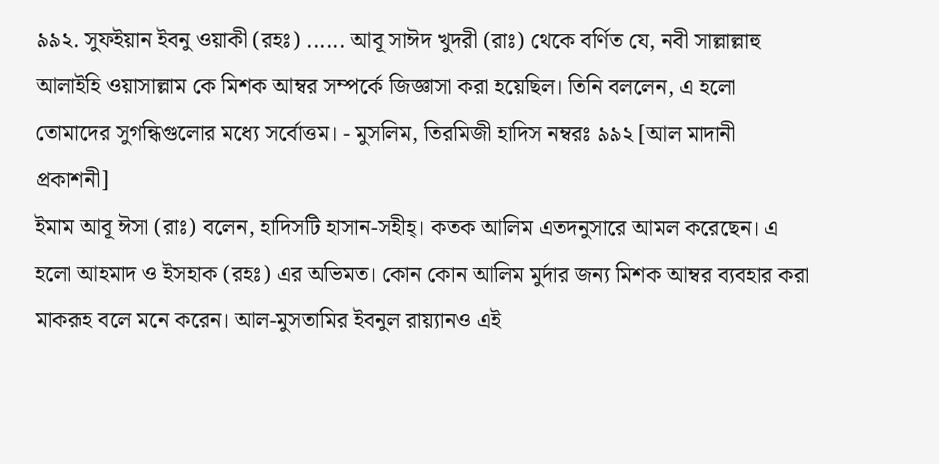৯৯২. সুফইয়ান ইবনু ওয়াকী (রহঃ) ...... আবূ সাঈদ খুদরী (রাঃ) থেকে বর্ণিত যে, নবী সাল্লাল্লাহু আলাইহি ওয়াসাল্লাম কে মিশক আম্বর সম্পর্কে জিজ্ঞাসা করা হয়েছিল। তিনি বললেন, এ হলো তোমাদের সুগন্ধিগুলোর মধ্যে সর্বোত্তম। - মুসলিম, তিরমিজী হাদিস নম্বরঃ ৯৯২ [আল মাদানী প্রকাশনী]
ইমাম আবূ ঈসা (রাঃ) বলেন, হাদিসটি হাসান-সহীহ্। কতক আলিম এতদনুসারে আমল করেছেন। এ হলো আহমাদ ও ইসহাক (রহঃ) এর অভিমত। কোন কোন আলিম মুর্দার জন্য মিশক আম্বর ব্যবহার করা মাকরূহ বলে মনে করেন। আল-মুসতামির ইবনুল রায়্যানও এই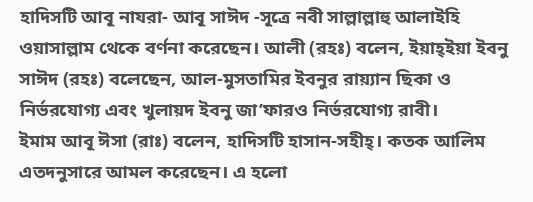হাদিসটি আবূ নাযরা- আবূ সাঈদ -সূত্রে নবী সাল্লাল্লাহু আলাইহি ওয়াসাল্লাম থেকে বর্ণনা করেছেন। আলী (রহঃ) বলেন, ইয়াহ্ইয়া ইবনু সাঈদ (রহঃ) বলেছেন, আল-মুসতামির ইবনুর রায়্যান ছিকা ও নির্ভরযোগ্য এবং খুলায়দ ইবনু জা’ফারও নির্ভরযোগ্য রাবী।
ইমাম আবূ ঈসা (রাঃ) বলেন, হাদিসটি হাসান-সহীহ্। কতক আলিম এতদনুসারে আমল করেছেন। এ হলো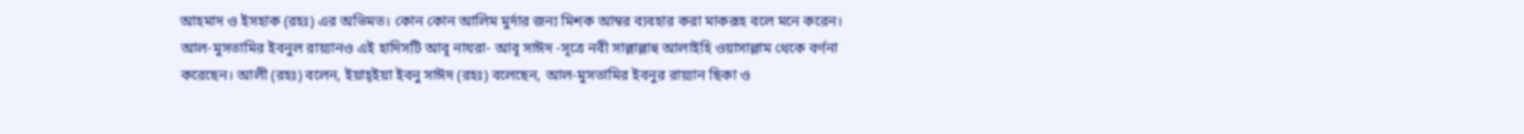আহমাদ ও ইসহাক (রহঃ) এর অভিমত। কোন কোন আলিম মুর্দার জন্য মিশক আম্বর ব্যবহার করা মাকরূহ বলে মনে করেন। আল-মুসতামির ইবনুল রায়্যানও এই হাদিসটি আবূ নাযরা- আবূ সাঈদ -সূত্রে নবী সাল্লাল্লাহু আলাইহি ওয়াসাল্লাম থেকে বর্ণনা করেছেন। আলী (রহঃ) বলেন, ইয়াহ্ইয়া ইবনু সাঈদ (রহঃ) বলেছেন, আল-মুসতামির ইবনুর রায়্যান ছিকা ও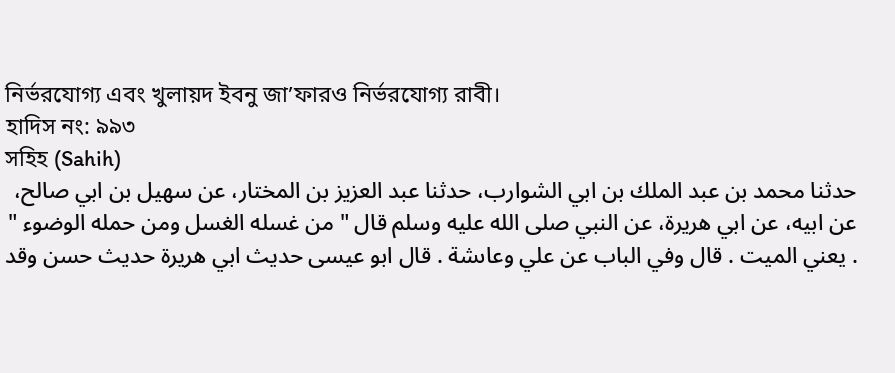নির্ভরযোগ্য এবং খুলায়দ ইবনু জা’ফারও নির্ভরযোগ্য রাবী।
হাদিস নং: ৯৯৩
সহিহ (Sahih)
حدثنا محمد بن عبد الملك بن ابي الشوارب، حدثنا عبد العزيز بن المختار، عن سهيل بن ابي صالح، عن ابيه، عن ابي هريرة، عن النبي صلى الله عليه وسلم قال " من غسله الغسل ومن حمله الوضوء " . يعني الميت . قال وفي الباب عن علي وعاىشة . قال ابو عيسى حديث ابي هريرة حديث حسن وقد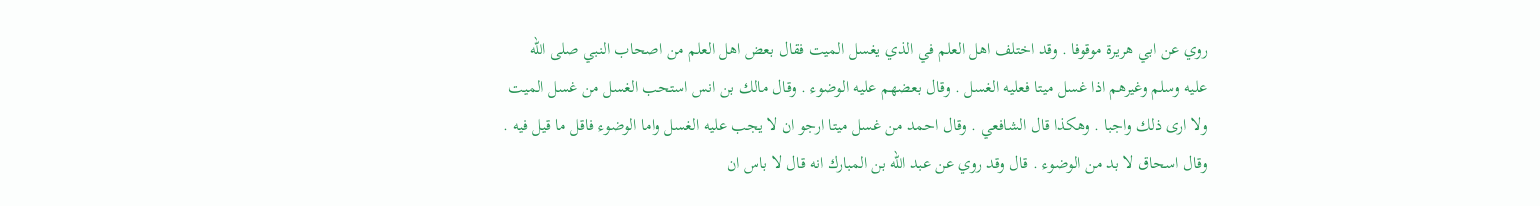روي عن ابي هريرة موقوفا . وقد اختلف اهل العلم في الذي يغسل الميت فقال بعض اهل العلم من اصحاب النبي صلى الله عليه وسلم وغيرهم اذا غسل ميتا فعليه الغسل . وقال بعضهم عليه الوضوء . وقال مالك بن انس استحب الغسل من غسل الميت ولا ارى ذلك واجبا . وهكذا قال الشافعي . وقال احمد من غسل ميتا ارجو ان لا يجب عليه الغسل واما الوضوء فاقل ما قيل فيه . وقال اسحاق لا بد من الوضوء . قال وقد روي عن عبد الله بن المبارك انه قال لا باس ان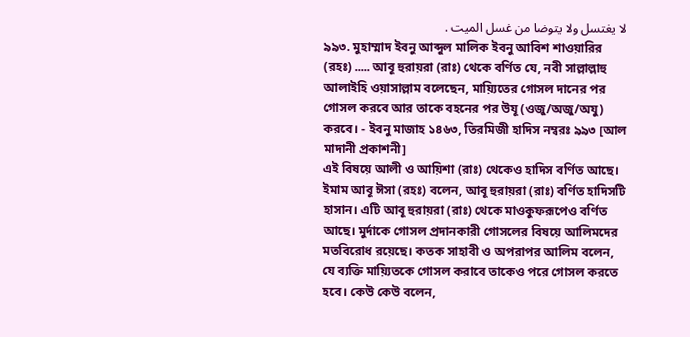لا يغتسل ولا يتوضا من غسل الميت .
৯৯৩. মুহাম্মাদ ইবনু আব্দুল মালিক ইবনু আবিশ শাওয়ারির (রহঃ) ..... আবূ হুরায়রা (রাঃ) থেকে বর্ণিত যে, নবী সাল্লাল্লাহু আলাইহি ওয়াসাল্লাম বলেছেন, মায়্যিতের গোসল দানের পর গোসল করবে আর তাকে বহনের পর উযূ (ওজু/অজু/অযু) করবে। - ইবনু মাজাহ ১৪৬৩, তিরমিজী হাদিস নম্বরঃ ৯৯৩ [আল মাদানী প্রকাশনী]
এই বিষয়ে আলী ও আয়িশা (রাঃ) থেকেও হাদিস বর্ণিত আছে। ইমাম আবূ ঈসা (রহঃ) বলেন, আবূ হুরায়রা (রাঃ) বর্ণিত হাদিসটি হাসান। এটি আবূ হুরায়রা (রাঃ) থেকে মাওকুফরূপেও বর্ণিত আছে। মুর্দাকে গোসল প্রদানকারী গোসলের বিষয়ে আলিমদের মতবিরোধ রয়েছে। কতক সাহাবী ও অপরাপর আলিম বলেন, যে ব্যক্তি মায়্যিতকে গোসল করাবে তাকেও পরে গোসল করতে হবে। কেউ কেউ বলেন,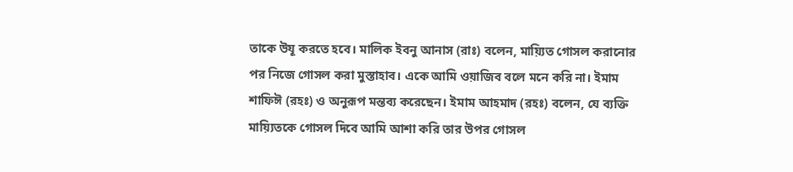তাকে উযূ করতে হবে। মালিক ইবনু আনাস (রাঃ) বলেন, মায়্যিত গোসল করানোর পর নিজে গোসল করা মুস্তাহাব। একে আমি ওয়াজিব বলে মনে করি না। ইমাম শাফিঈ (রহঃ) ও অনুরূপ মন্তব্য করেছেন। ইমাম আহমাদ (রহঃ) বলেন, যে ব্যক্তি মায়্যিতকে গোসল দিবে আমি আশা করি তার উপর গোসল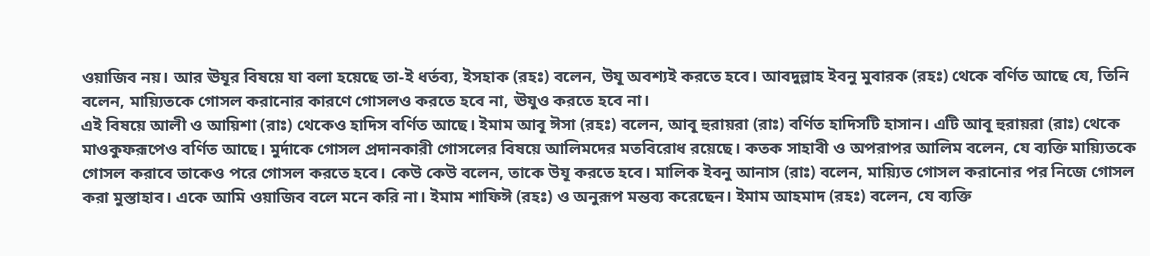ওয়াজিব নয়। আর ঊযূর বিষয়ে যা বলা হয়েছে তা-ই ধর্তব্য, ইসহাক (রহঃ) বলেন, উযূ অবশ্যই করতে হবে। আবদুল্লাহ ইবনু মুবারক (রহঃ) থেকে বর্ণিত আছে যে, তিনি বলেন, মায়্যিতকে গোসল করানোর কারণে গোসলও করতে হবে না, ঊযুও করতে হবে না।
এই বিষয়ে আলী ও আয়িশা (রাঃ) থেকেও হাদিস বর্ণিত আছে। ইমাম আবূ ঈসা (রহঃ) বলেন, আবূ হুরায়রা (রাঃ) বর্ণিত হাদিসটি হাসান। এটি আবূ হুরায়রা (রাঃ) থেকে মাওকুফরূপেও বর্ণিত আছে। মুর্দাকে গোসল প্রদানকারী গোসলের বিষয়ে আলিমদের মতবিরোধ রয়েছে। কতক সাহাবী ও অপরাপর আলিম বলেন, যে ব্যক্তি মায়্যিতকে গোসল করাবে তাকেও পরে গোসল করতে হবে। কেউ কেউ বলেন, তাকে উযূ করতে হবে। মালিক ইবনু আনাস (রাঃ) বলেন, মায়্যিত গোসল করানোর পর নিজে গোসল করা মুস্তাহাব। একে আমি ওয়াজিব বলে মনে করি না। ইমাম শাফিঈ (রহঃ) ও অনুরূপ মন্তব্য করেছেন। ইমাম আহমাদ (রহঃ) বলেন, যে ব্যক্তি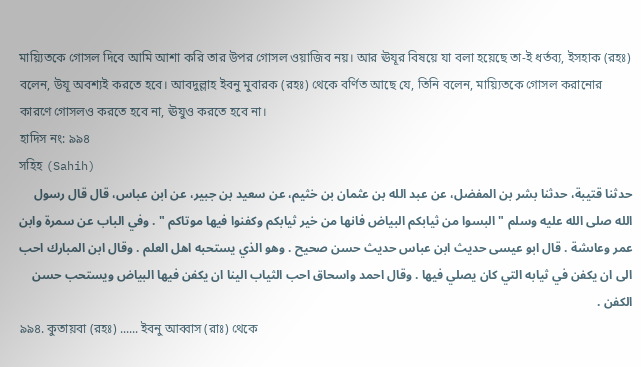মায়্যিতকে গোসল দিবে আমি আশা করি তার উপর গোসল ওয়াজিব নয়। আর ঊযূর বিষয়ে যা বলা হয়েছে তা-ই ধর্তব্য, ইসহাক (রহঃ) বলেন, উযূ অবশ্যই করতে হবে। আবদুল্লাহ ইবনু মুবারক (রহঃ) থেকে বর্ণিত আছে যে, তিনি বলেন, মায়্যিতকে গোসল করানোর কারণে গোসলও করতে হবে না, ঊযুও করতে হবে না।
হাদিস নং: ৯৯৪
সহিহ (Sahih)
حدثنا قتيبة، حدثنا بشر بن المفضل، عن عبد الله بن عثمان بن خثيم، عن سعيد بن جبير، عن ابن عباس، قال قال رسول الله صلى الله عليه وسلم " البسوا من ثيابكم البياض فانها من خير ثيابكم وكفنوا فيها موتاكم " . وفي الباب عن سمرة وابن عمر وعاىشة . قال ابو عيسى حديث ابن عباس حديث حسن صحيح . وهو الذي يستحبه اهل العلم . وقال ابن المبارك احب الى ان يكفن في ثيابه التي كان يصلي فيها . وقال احمد واسحاق احب الثياب الينا ان يكفن فيها البياض ويستحب حسن الكفن .
৯৯৪. কুতায়বা (রহঃ) ...... ইবনু আব্বাস (রাঃ) থেকে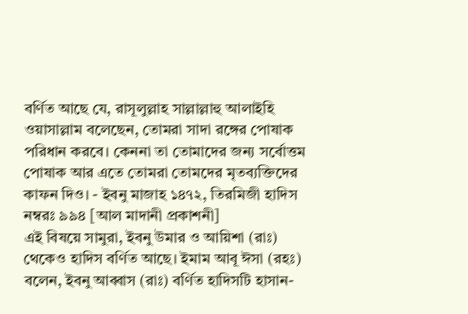বর্ণিত আছে যে, রাসূলুল্লাহ সাল্লাল্লাহু আলাইহি ওয়াসাল্লাম বলেছেন, তোমরা সাদা রঙ্গের পোষাক পরিধান করবে। কেননা তা তোমাদের জন্য সর্বোত্তম পোষাক আর এতে তোমরা তোমদের মৃতব্যক্তিদের কাফন দিও। - ইবনু মাজাহ ১৪৭২, তিরমিজী হাদিস নম্বরঃ ৯৯৪ [আল মাদানী প্রকাশনী]
এই বিষয়ে সামুরা, ইবনু উমার ও আয়িশা (রাঃ) থেকেও হাদিস বর্ণিত আছে। ইমাম আবূ ঈসা (রহঃ) বলেন, ইবনু আব্বাস (রাঃ) বর্ণিত হাদিসটি হাসান-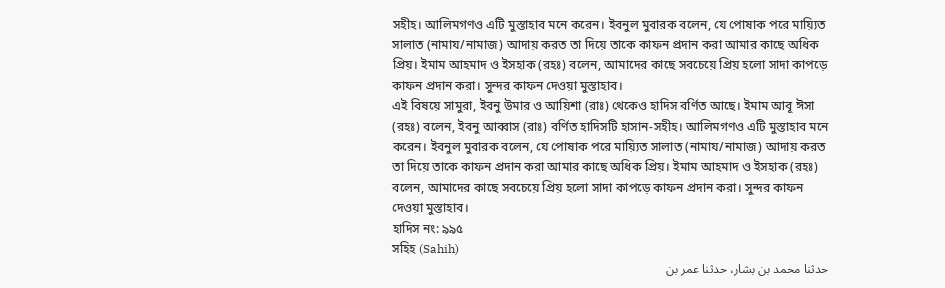সহীহ। আলিমগণও এটি মুস্তাহাব মনে করেন। ইবনুল মুবারক বলেন, যে পোষাক পরে মায়্যিত সালাত (নামায/নামাজ) আদায় করত তা দিয়ে তাকে কাফন প্রদান করা আমার কাছে অধিক প্রিয়। ইমাম আহমাদ ও ইসহাক (রহঃ) বলেন, আমাদের কাছে সবচেয়ে প্রিয় হলো সাদা কাপড়ে কাফন প্রদান করা। সুন্দর কাফন দেওয়া মুস্তাহাব।
এই বিষয়ে সামুরা, ইবনু উমার ও আয়িশা (রাঃ) থেকেও হাদিস বর্ণিত আছে। ইমাম আবূ ঈসা (রহঃ) বলেন, ইবনু আব্বাস (রাঃ) বর্ণিত হাদিসটি হাসান-সহীহ। আলিমগণও এটি মুস্তাহাব মনে করেন। ইবনুল মুবারক বলেন, যে পোষাক পরে মায়্যিত সালাত (নামায/নামাজ) আদায় করত তা দিয়ে তাকে কাফন প্রদান করা আমার কাছে অধিক প্রিয়। ইমাম আহমাদ ও ইসহাক (রহঃ) বলেন, আমাদের কাছে সবচেয়ে প্রিয় হলো সাদা কাপড়ে কাফন প্রদান করা। সুন্দর কাফন দেওয়া মুস্তাহাব।
হাদিস নং: ৯৯৫
সহিহ (Sahih)
حدثنا محمد بن بشار، حدثنا عمر بن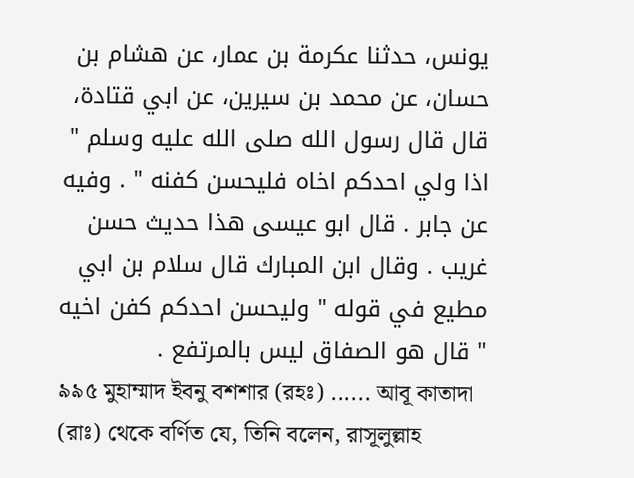يونس، حدثنا عكرمة بن عمار، عن هشام بن حسان، عن محمد بن سيرين، عن ابي قتادة، قال قال رسول الله صلى الله عليه وسلم " اذا ولي احدكم اخاه فليحسن كفنه " . وفيه عن جابر . قال ابو عيسى هذا حديث حسن غريب . وقال ابن المبارك قال سلام بن ابي مطيع في قوله " وليحسن احدكم كفن اخيه " قال هو الصفاق ليس بالمرتفع .
৯৯৫ মুহাম্মাদ ইবনু বশশার (রহঃ) ...... আবূ কাতাদা (রাঃ) থেকে বর্ণিত যে, তিনি বলেন, রাসূলুল্লাহ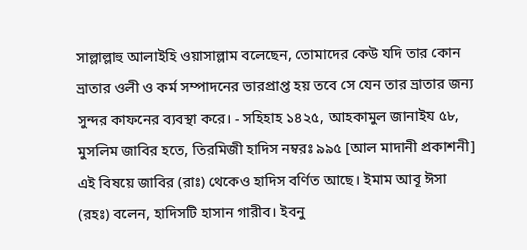সাল্লাল্লাহু আলাইহি ওয়াসাল্লাম বলেছেন, তোমাদের কেউ যদি তার কোন ভ্রাতার ওলী ও কর্ম সম্পাদনের ভারপ্রাপ্ত হয় তবে সে যেন তার ভ্রাতার জন্য সুন্দর কাফনের ব্যবস্থা করে। - সহিহাহ ১৪২৫, আহকামুল জানাইয ৫৮, মুসলিম জাবির হতে, তিরমিজী হাদিস নম্বরঃ ৯৯৫ [আল মাদানী প্রকাশনী]
এই বিষয়ে জাবির (রাঃ) থেকেও হাদিস বর্ণিত আছে। ইমাম আবূ ঈসা (রহঃ) বলেন, হাদিসটি হাসান গারীব। ইবনু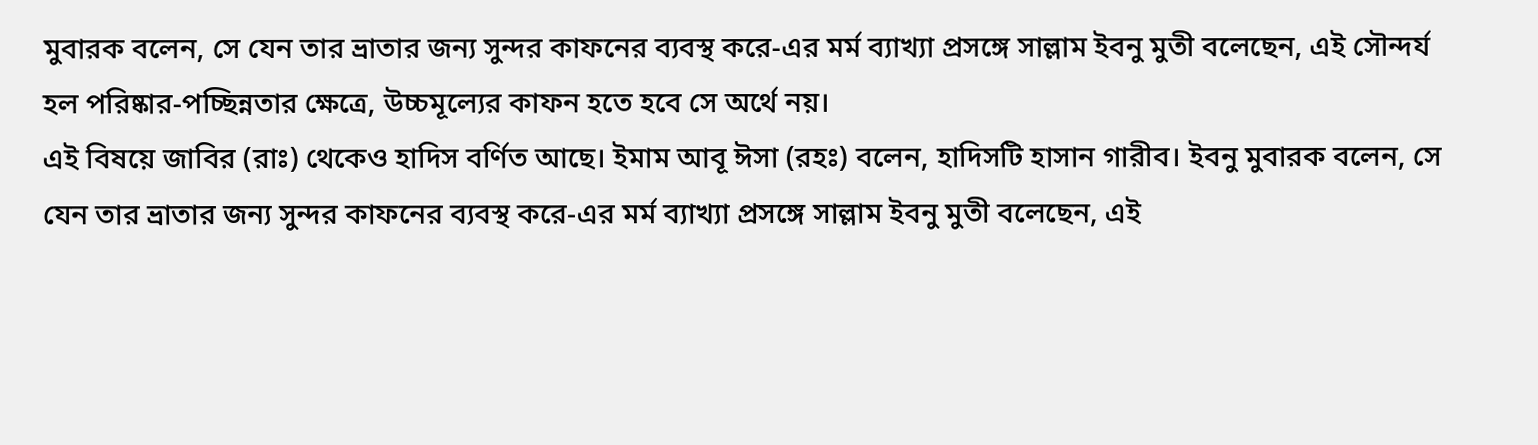মুবারক বলেন, সে যেন তার ভ্রাতার জন্য সুন্দর কাফনের ব্যবস্থ করে-এর মর্ম ব্যাখ্যা প্রসঙ্গে সাল্লাম ইবনু মুতী বলেছেন, এই সৌন্দর্য হল পরিষ্কার-পচ্ছিন্নতার ক্ষেত্রে, উচ্চমূল্যের কাফন হতে হবে সে অর্থে নয়।
এই বিষয়ে জাবির (রাঃ) থেকেও হাদিস বর্ণিত আছে। ইমাম আবূ ঈসা (রহঃ) বলেন, হাদিসটি হাসান গারীব। ইবনু মুবারক বলেন, সে যেন তার ভ্রাতার জন্য সুন্দর কাফনের ব্যবস্থ করে-এর মর্ম ব্যাখ্যা প্রসঙ্গে সাল্লাম ইবনু মুতী বলেছেন, এই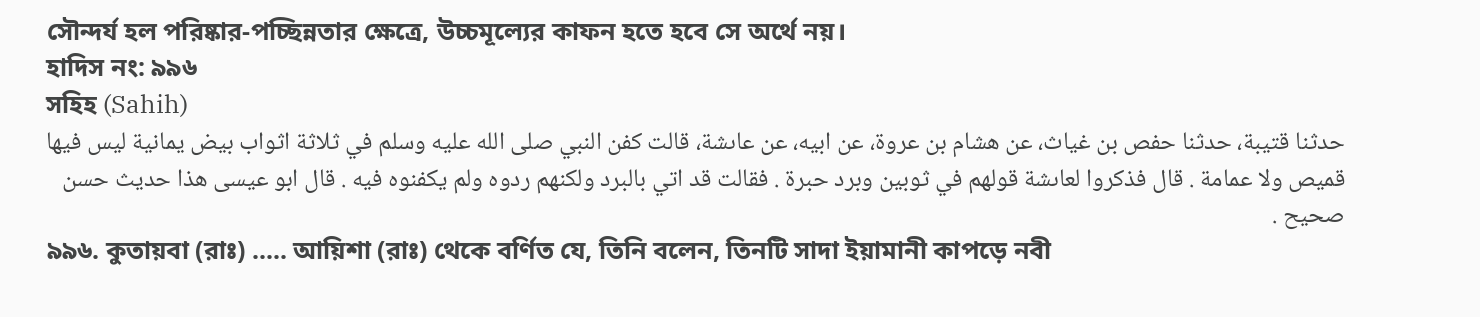সৌন্দর্য হল পরিষ্কার-পচ্ছিন্নতার ক্ষেত্রে, উচ্চমূল্যের কাফন হতে হবে সে অর্থে নয়।
হাদিস নং: ৯৯৬
সহিহ (Sahih)
حدثنا قتيبة، حدثنا حفص بن غياث، عن هشام بن عروة، عن ابيه، عن عاىشة، قالت كفن النبي صلى الله عليه وسلم في ثلاثة اثواب بيض يمانية ليس فيها قميص ولا عمامة . قال فذكروا لعاىشة قولهم في ثوبين وبرد حبرة . فقالت قد اتي بالبرد ولكنهم ردوه ولم يكفنوه فيه . قال ابو عيسى هذا حديث حسن صحيح .
৯৯৬. কুতায়বা (রাঃ) ..... আয়িশা (রাঃ) থেকে বর্ণিত যে, তিনি বলেন, তিনটি সাদা ইয়ামানী কাপড়ে নবী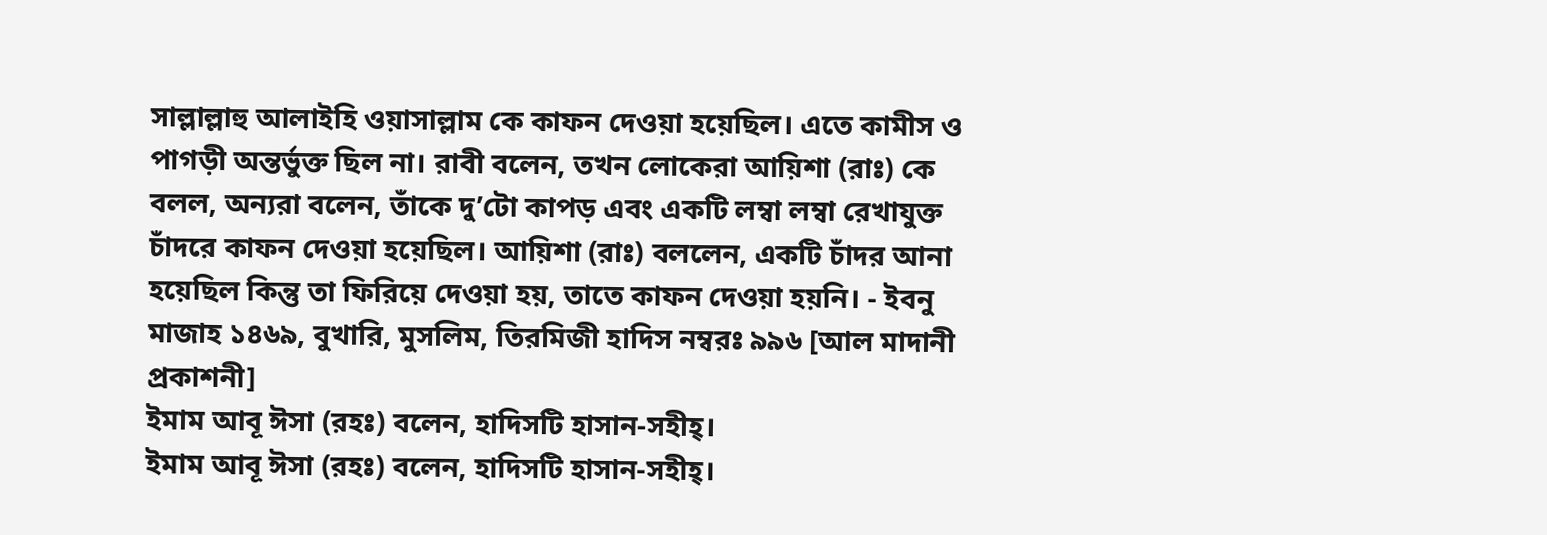সাল্লাল্লাহু আলাইহি ওয়াসাল্লাম কে কাফন দেওয়া হয়েছিল। এতে কামীস ও পাগড়ী অন্তর্ভুক্ত ছিল না। রাবী বলেন, তখন লোকেরা আয়িশা (রাঃ) কে বলল, অন্যরা বলেন, তাঁকে দু’টো কাপড় এবং একটি লম্বা লম্বা রেখাযুক্ত চাঁদরে কাফন দেওয়া হয়েছিল। আয়িশা (রাঃ) বললেন, একটি চাঁদর আনা হয়েছিল কিন্তু তা ফিরিয়ে দেওয়া হয়, তাতে কাফন দেওয়া হয়নি। - ইবনু মাজাহ ১৪৬৯, বুখারি, মুসলিম, তিরমিজী হাদিস নম্বরঃ ৯৯৬ [আল মাদানী প্রকাশনী]
ইমাম আবূ ঈসা (রহঃ) বলেন, হাদিসটি হাসান-সহীহ্।
ইমাম আবূ ঈসা (রহঃ) বলেন, হাদিসটি হাসান-সহীহ্।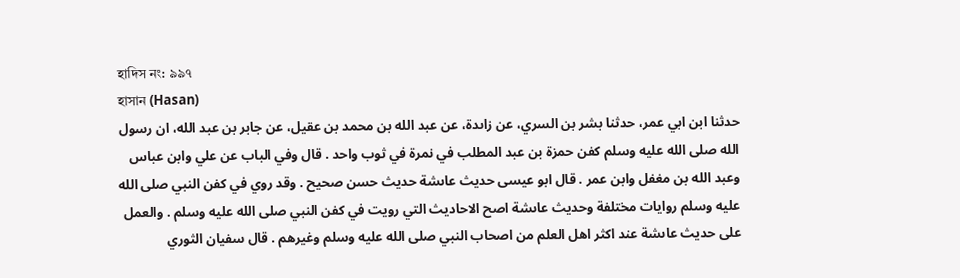হাদিস নং: ৯৯৭
হাসান (Hasan)
حدثنا ابن ابي عمر، حدثنا بشر بن السري، عن زاىدة، عن عبد الله بن محمد بن عقيل، عن جابر بن عبد الله، ان رسول الله صلى الله عليه وسلم كفن حمزة بن عبد المطلب في نمرة في ثوب واحد . قال وفي الباب عن علي وابن عباس وعبد الله بن مغفل وابن عمر . قال ابو عيسى حديث عاىشة حديث حسن صحيح . وقد روي في كفن النبي صلى الله عليه وسلم روايات مختلفة وحديث عاىشة اصح الاحاديث التي رويت في كفن النبي صلى الله عليه وسلم . والعمل على حديث عاىشة عند اكثر اهل العلم من اصحاب النبي صلى الله عليه وسلم وغيرهم . قال سفيان الثوري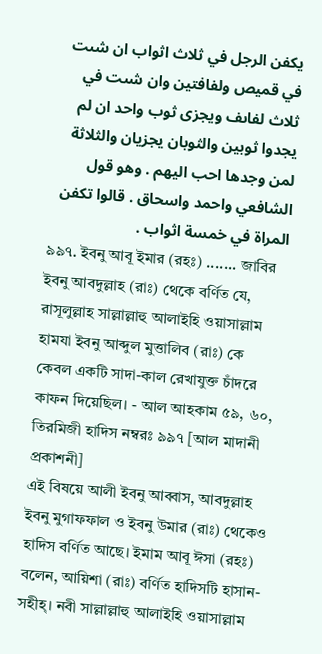يكفن الرجل في ثلاث اثواب ان شىت في قميص ولفافتين وان شىت في ثلاث لفاىف ويجزى ثوب واحد ان لم يجدوا ثوبين والثوبان يجزيان والثلاثة لمن وجدها احب اليهم . وهو قول الشافعي واحمد واسحاق . قالوا تكفن المراة في خمسة اثواب .
৯৯৭. ইবনু আবূ ইমার (রহঃ) ....... জাবির ইবনু আবদুল্লাহ (রাঃ) থেকে বর্ণিত যে, রাসূলুল্লাহ সাল্লাল্লাহু আলাইহি ওয়াসাল্লাম হামযা ইবনু আব্দুল মুত্তালিব (রাঃ) কে কেবল একটি সাদা-কাল রেখাযুক্ত চাঁদরে কাফন দিয়েছিল। - আল আহকাম ৫৯, ৬০, তিরমিজী হাদিস নম্বরঃ ৯৯৭ [আল মাদানী প্রকাশনী]
এই বিষয়ে আলী ইবনু আব্বাস, আবদুল্লাহ ইবনু মুগাফফাল ও ইবনু উমার (রাঃ) থেকেও হাদিস বর্ণিত আছে। ইমাম আবূ ঈসা (রহঃ) বলেন, আয়িশা (রাঃ) বর্ণিত হাদিসটি হাসান-সহীহ্। নবী সাল্লাল্লাহু আলাইহি ওয়াসাল্লাম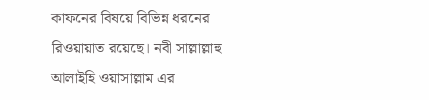কাফনের বিষয়ে বিভিন্ন ধরনের রিওয়ায়াত রয়েছে। নবী সাল্লাল্লাহু আলাইহি ওয়াসাল্লাম এর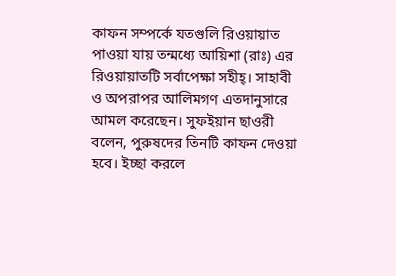কাফন সম্পর্কে যতগুলি রিওয়ায়াত পাওয়া যায় তন্মধ্যে আয়িশা (রাঃ) এর রিওয়ায়াতটি সর্বাপেক্ষা সহীহ্। সাহাবী ও অপরাপর আলিমগণ এতদানুসারে আমল করেছেন। সুফইয়ান ছাওরী বলেন, পুরুষদের তিনটি কাফন দেওয়া হবে। ইচ্ছা করলে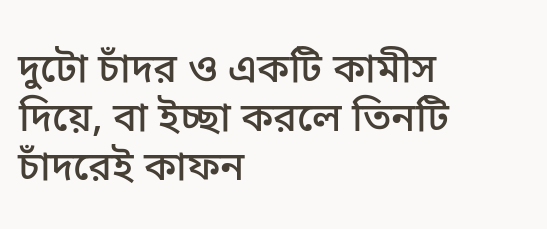দুটো চাঁদর ও একটি কামীস দিয়ে, বা ইচ্ছা করলে তিনটি চাঁদরেই কাফন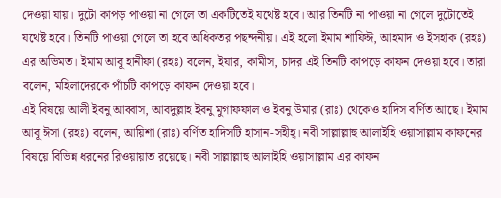দেওয়া যায়। দুটো কাপড় পাওয়া না গেলে তা একটিতেই যথেষ্ট হবে। আর তিনটি না পাওয়া না গেলে দুটোতেই যথেষ্ট হবে। তিনটি পাওয়া গেলে তা হবে অধিকতর পছন্দনীয়। এই হলো ইমাম শাফিঈ, আহমাদ ও ইসহাক (রহঃ) এর অভিমত। ইমাম আবূ হানীফা (রহঃ) বলেন, ইযার, কামীস, চাদর এই তিনটি কাপড়ে কাফন দেওয়া হবে। তারা বলেন, মহিলাদেরকে পাঁচটি কাপড়ে কাফন দেওয়া হবে।
এই বিষয়ে আলী ইবনু আব্বাস, আবদুল্লাহ ইবনু মুগাফফাল ও ইবনু উমার (রাঃ) থেকেও হাদিস বর্ণিত আছে। ইমাম আবূ ঈসা (রহঃ) বলেন, আয়িশা (রাঃ) বর্ণিত হাদিসটি হাসান-সহীহ্। নবী সাল্লাল্লাহু আলাইহি ওয়াসাল্লাম কাফনের বিষয়ে বিভিন্ন ধরনের রিওয়ায়াত রয়েছে। নবী সাল্লাল্লাহু আলাইহি ওয়াসাল্লাম এর কাফন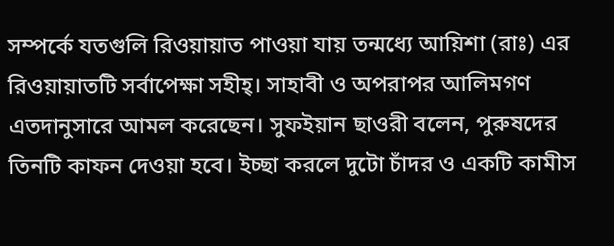সম্পর্কে যতগুলি রিওয়ায়াত পাওয়া যায় তন্মধ্যে আয়িশা (রাঃ) এর রিওয়ায়াতটি সর্বাপেক্ষা সহীহ্। সাহাবী ও অপরাপর আলিমগণ এতদানুসারে আমল করেছেন। সুফইয়ান ছাওরী বলেন, পুরুষদের তিনটি কাফন দেওয়া হবে। ইচ্ছা করলে দুটো চাঁদর ও একটি কামীস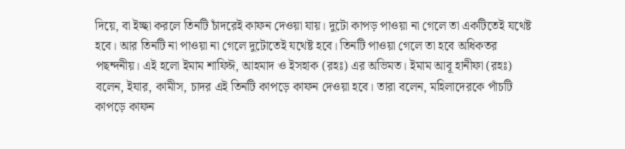দিয়ে, বা ইচ্ছা করলে তিনটি চাঁদরেই কাফন দেওয়া যায়। দুটো কাপড় পাওয়া না গেলে তা একটিতেই যথেষ্ট হবে। আর তিনটি না পাওয়া না গেলে দুটোতেই যথেষ্ট হবে। তিনটি পাওয়া গেলে তা হবে অধিকতর পছন্দনীয়। এই হলো ইমাম শাফিঈ, আহমাদ ও ইসহাক (রহঃ) এর অভিমত। ইমাম আবূ হানীফা (রহঃ) বলেন, ইযার, কামীস, চাদর এই তিনটি কাপড়ে কাফন দেওয়া হবে। তারা বলেন, মহিলাদেরকে পাঁচটি কাপড়ে কাফন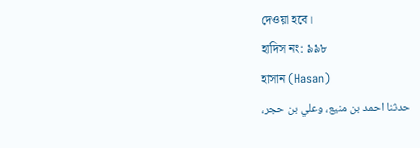দেওয়া হবে।
হাদিস নং: ৯৯৮
হাসান (Hasan)
حدثنا احمد بن منيع، وعلي بن حجر،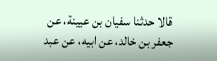قالا حدثنا سفيان بن عيينة، عن جعفر بن خالد، عن ابيه، عن عبد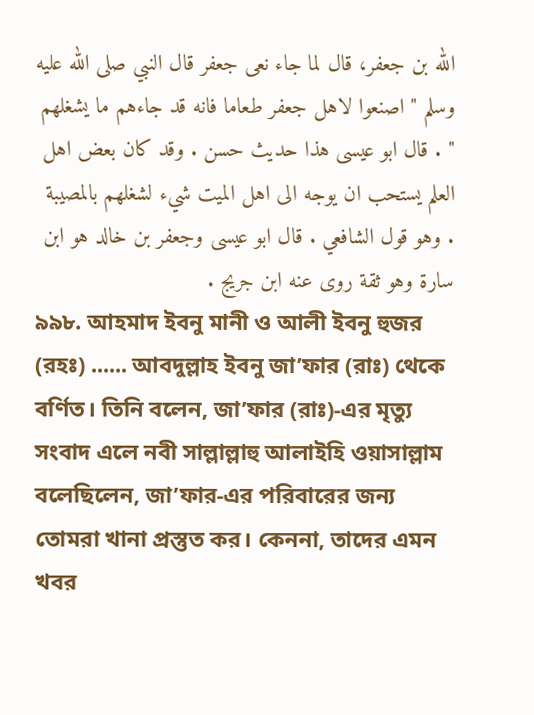الله بن جعفر، قال لما جاء نعى جعفر قال النبي صلى الله عليه وسلم " اصنعوا لاهل جعفر طعاما فانه قد جاءهم ما يشغلهم " . قال ابو عيسى هذا حديث حسن . وقد كان بعض اهل العلم يستحب ان يوجه الى اهل الميت شيء لشغلهم بالمصيبة . وهو قول الشافعي . قال ابو عيسى وجعفر بن خالد هو ابن سارة وهو ثقة روى عنه ابن جريج .
৯৯৮. আহমাদ ইবনু মানী ও আলী ইবনু হুজর (রহঃ) ...... আবদুল্লাহ ইবনু জা’ফার (রাঃ) থেকে বর্ণিত। তিনি বলেন, জা’ফার (রাঃ)-এর মৃত্যু সংবাদ এলে নবী সাল্লাল্লাহু আলাইহি ওয়াসাল্লাম বলেছিলেন, জা’ফার-এর পরিবারের জন্য তোমরা খানা প্রস্তুত কর। কেননা, তাদের এমন খবর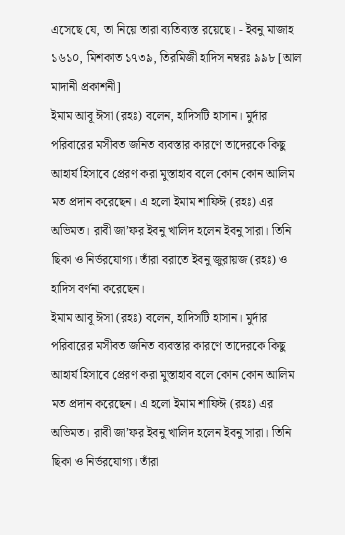এসেছে যে, তা নিয়ে তারা ব্যতিব্যস্ত রয়েছে। - ইবনু মাজাহ ১৬১০, মিশকাত ১৭৩৯, তিরমিজী হাদিস নম্বরঃ ৯৯৮ [আল মাদানী প্রকাশনী]
ইমাম আবূ ঈসা (রহঃ) বলেন, হাদিসটি হাসান। মুর্দার পরিবারের মসীবত জনিত ব্যবস্তার কারণে তাদেরকে কিছু আহার্য হিসাবে প্রেরণ করা মুস্তাহাব বলে কোন কোন আলিম মত প্রদান করেছেন। এ হলো ইমাম শাফিঈ (রহঃ) এর অভিমত। রাবী জা’ফর ইবনু খালিদ হলেন ইবনু সারা। তিনি ছিকা ও নির্ভরযোগ্য। তাঁরা বরাতে ইবনু জুরায়জ (রহঃ) ও হাদিস বর্ণনা করেছেন।
ইমাম আবূ ঈসা (রহঃ) বলেন, হাদিসটি হাসান। মুর্দার পরিবারের মসীবত জনিত ব্যবস্তার কারণে তাদেরকে কিছু আহার্য হিসাবে প্রেরণ করা মুস্তাহাব বলে কোন কোন আলিম মত প্রদান করেছেন। এ হলো ইমাম শাফিঈ (রহঃ) এর অভিমত। রাবী জা’ফর ইবনু খালিদ হলেন ইবনু সারা। তিনি ছিকা ও নির্ভরযোগ্য। তাঁরা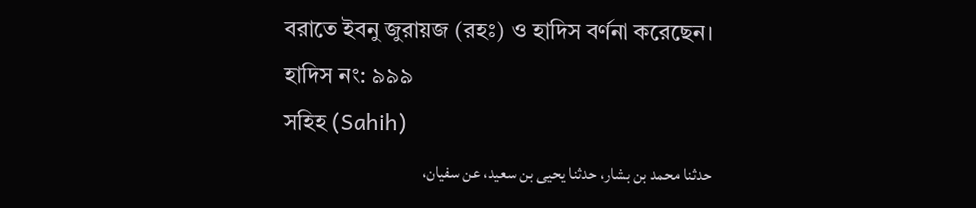বরাতে ইবনু জুরায়জ (রহঃ) ও হাদিস বর্ণনা করেছেন।
হাদিস নং: ৯৯৯
সহিহ (Sahih)
حدثنا محمد بن بشار، حدثنا يحيى بن سعيد، عن سفيان،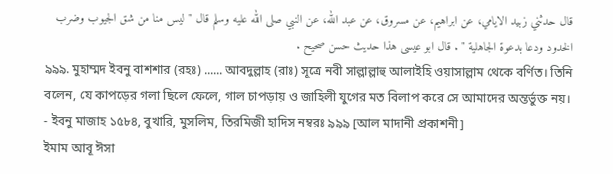قال حدثني زبيد الايامي، عن ابراهيم، عن مسروق، عن عبد الله، عن النبي صلى الله عليه وسلم قال " ليس منا من شق الجيوب وضرب الخدود ودعا بدعوة الجاهلية " . قال ابو عيسى هذا حديث حسن صحيح .
৯৯৯. মুহাম্মদ ইবনু বাশশার (রহঃ) ...... আবদুল্লাহ (রাঃ) সূত্রে নবী সাল্লাল্লাহু আলাইহি ওয়াসাল্লাম থেকে বর্ণিত। তিনি বলেন, যে কাপড়ের গলা ছিলে ফেলে, গাল চাপড়ায় ও জাহিলী যুগের মত বিলাপ করে সে আমাদের অন্তর্ভুক্ত নয়। - ইবনু মাজাহ ১৫৮৪, বুখারি, মুসলিম, তিরমিজী হাদিস নম্বরঃ ৯৯৯ [আল মাদানী প্রকাশনী]
ইমাম আবূ ঈসা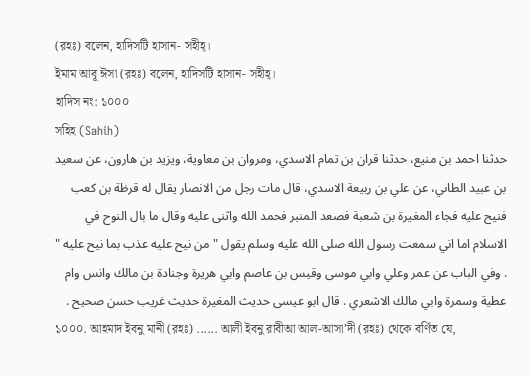(রহঃ) বলেন, হাদিসটি হাসান- সহীহ্।
ইমাম আবূ ঈসা (রহঃ) বলেন, হাদিসটি হাসান- সহীহ্।
হাদিস নং: ১০০০
সহিহ (Sahih)
حدثنا احمد بن منيع، حدثنا قران بن تمام الاسدي، ومروان بن معاوية، ويزيد بن هارون، عن سعيد بن عبيد الطاىي، عن علي بن ربيعة الاسدي، قال مات رجل من الانصار يقال له قرظة بن كعب فنيح عليه فجاء المغيرة بن شعبة فصعد المنبر فحمد الله واثنى عليه وقال ما بال النوح في الاسلام اما اني سمعت رسول الله صلى الله عليه وسلم يقول " من نيح عليه عذب بما نيح عليه " . وفي الباب عن عمر وعلي وابي موسى وقيس بن عاصم وابي هريرة وجنادة بن مالك وانس وام عطية وسمرة وابي مالك الاشعري . قال ابو عيسى حديث المغيرة حديث غريب حسن صحيح .
১০০০. আহমাদ ইবনু মানী (রহঃ) ...... আলী ইবনু রাবীআ আল-আসা’দী (রহঃ) থেকে বর্ণিত যে,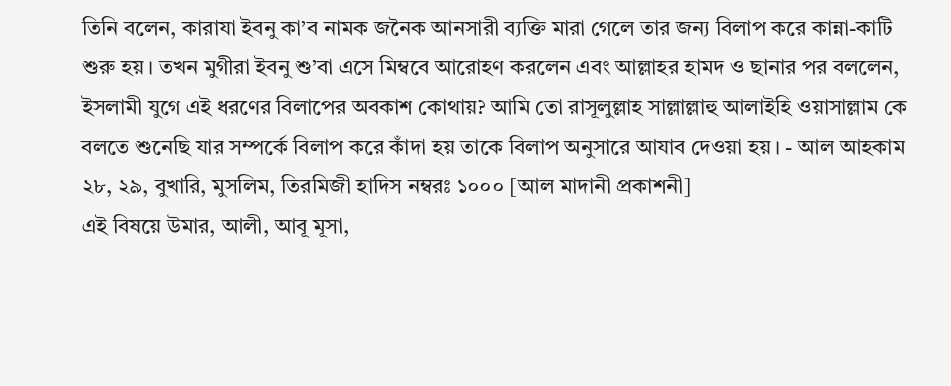তিনি বলেন, কারাযা ইবনু কা’ব নামক জনৈক আনসারী ব্যক্তি মারা গেলে তার জন্য বিলাপ করে কান্না-কাটি শুরু হয়। তখন মুগীরা ইবনু শু’বা এসে মিম্ববে আরোহণ করলেন এবং আল্লাহর হামদ ও ছানার পর বললেন, ইসলামী যুগে এই ধরণের বিলাপের অবকাশ কোথায়? আমি তো রাসূলুল্লাহ সাল্লাল্লাহু আলাইহি ওয়াসাল্লাম কে বলতে শুনেছি যার সম্পর্কে বিলাপ করে কাঁদা হয় তাকে বিলাপ অনুসারে আযাব দেওয়া হয়। - আল আহকাম ২৮, ২৯, বুখারি, মুসলিম, তিরমিজী হাদিস নম্বরঃ ১০০০ [আল মাদানী প্রকাশনী]
এই বিষয়ে উমার, আলী, আবূ মূসা,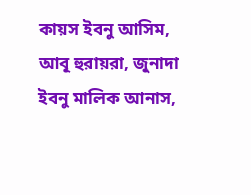কায়স ইবনু আসিম, আবূ হুরায়রা, জুনাদা ইবনু মালিক আনাস,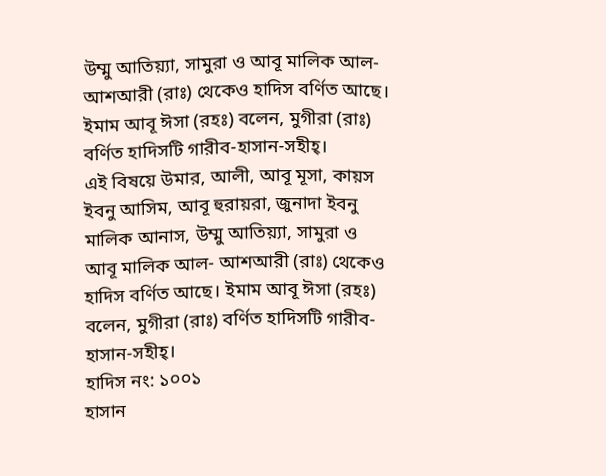উম্মু আতিয়্যা, সামুরা ও আবূ মালিক আল- আশআরী (রাঃ) থেকেও হাদিস বর্ণিত আছে। ইমাম আবূ ঈসা (রহঃ) বলেন, মুগীরা (রাঃ) বর্ণিত হাদিসটি গারীব-হাসান-সহীহ্।
এই বিষয়ে উমার, আলী, আবূ মূসা, কায়স ইবনু আসিম, আবূ হুরায়রা, জুনাদা ইবনু মালিক আনাস, উম্মু আতিয়্যা, সামুরা ও আবূ মালিক আল- আশআরী (রাঃ) থেকেও হাদিস বর্ণিত আছে। ইমাম আবূ ঈসা (রহঃ) বলেন, মুগীরা (রাঃ) বর্ণিত হাদিসটি গারীব-হাসান-সহীহ্।
হাদিস নং: ১০০১
হাসান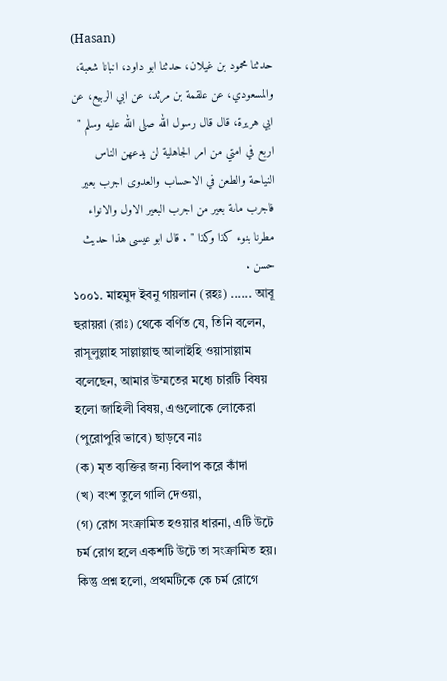(Hasan)
حدثنا محمود بن غيلان، حدثنا ابو داود، انبانا شعبة، والمسعودي، عن علقمة بن مرثد، عن ابي الربيع، عن ابي هريرة، قال قال رسول الله صلى الله عليه وسلم " اربع في امتي من امر الجاهلية لن يدعهن الناس النياحة والطعن في الاحساب والعدوى اجرب بعير فاجرب ماىة بعير من اجرب البعير الاول والانواء مطرنا بنوء كذا وكذا " . قال ابو عيسى هذا حديث حسن .
১০০১. মাহমুদ ইবনু গায়লান (রহঃ) ...... আবূ হুরায়রা (রাঃ) থেকে বর্ণিত যে, তিনি বলেন, রাসূলুল্লাহ সাল্লাল্লাহু আলাইহি ওয়াসাল্লাম বলেছেন, আমার উম্মতের মধ্যে চারটি বিষয় হলো জাহিলী বিষয়, এগুলোকে লোকেরা (পুরোপুরি ভাবে) ছাড়বে নাঃ
(ক) মৃত ব্যক্তির জন্য বিলাপ করে কাঁদা
(খ) বংশ তুলে গালি দেওয়া,
(গ) রোগ সংক্রামিত হওয়ার ধারনা, এটি উটে চর্ম রোগ হলে একশটি উটে তা সংক্রামিত হয়। কিন্তু প্রশ্ন হলো, প্রথমটিকে কে চর্ম রোগে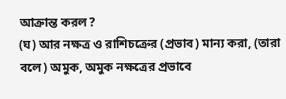আক্রান্ত করল?
(ঘ) আর নক্ষত্র ও রাশিচক্রের (প্রভাব) মান্য করা, (তারা বলে) অমুক, অমুক নক্ষত্রের প্রভাবে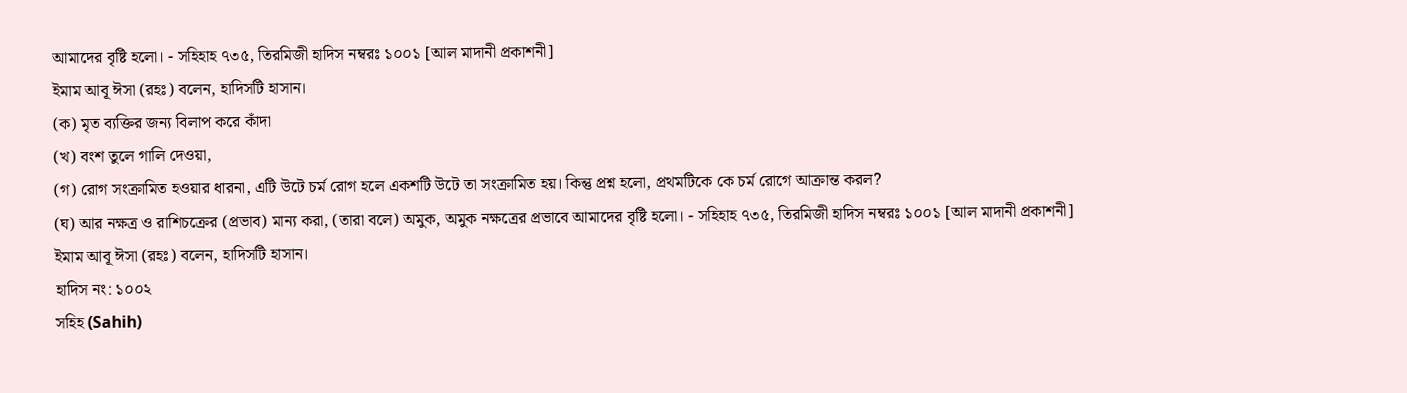আমাদের বৃষ্টি হলো। - সহিহাহ ৭৩৫, তিরমিজী হাদিস নম্বরঃ ১০০১ [আল মাদানী প্রকাশনী]
ইমাম আবূ ঈসা (রহঃ) বলেন, হাদিসটি হাসান।
(ক) মৃত ব্যক্তির জন্য বিলাপ করে কাঁদা
(খ) বংশ তুলে গালি দেওয়া,
(গ) রোগ সংক্রামিত হওয়ার ধারনা, এটি উটে চর্ম রোগ হলে একশটি উটে তা সংক্রামিত হয়। কিন্তু প্রশ্ন হলো, প্রথমটিকে কে চর্ম রোগে আক্রান্ত করল?
(ঘ) আর নক্ষত্র ও রাশিচক্রের (প্রভাব) মান্য করা, (তারা বলে) অমুক, অমুক নক্ষত্রের প্রভাবে আমাদের বৃষ্টি হলো। - সহিহাহ ৭৩৫, তিরমিজী হাদিস নম্বরঃ ১০০১ [আল মাদানী প্রকাশনী]
ইমাম আবূ ঈসা (রহঃ) বলেন, হাদিসটি হাসান।
হাদিস নং: ১০০২
সহিহ (Sahih)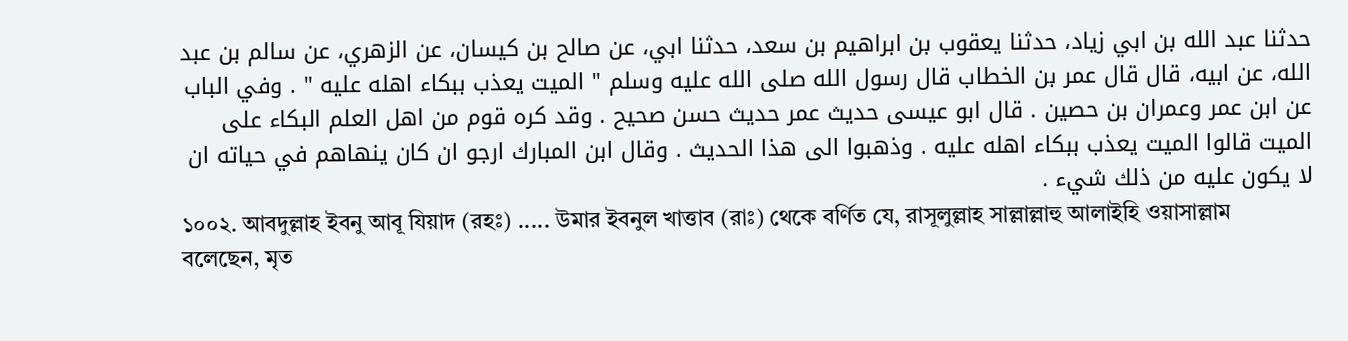حدثنا عبد الله بن ابي زياد، حدثنا يعقوب بن ابراهيم بن سعد، حدثنا ابي، عن صالح بن كيسان، عن الزهري، عن سالم بن عبد الله، عن ابيه، قال قال عمر بن الخطاب قال رسول الله صلى الله عليه وسلم " الميت يعذب ببكاء اهله عليه " . وفي الباب عن ابن عمر وعمران بن حصين . قال ابو عيسى حديث عمر حديث حسن صحيح . وقد كره قوم من اهل العلم البكاء على الميت قالوا الميت يعذب ببكاء اهله عليه . وذهبوا الى هذا الحديث . وقال ابن المبارك ارجو ان كان ينهاهم في حياته ان لا يكون عليه من ذلك شيء .
১০০২. আবদুল্লাহ ইবনু আবূ যিয়াদ (রহঃ) ..... উমার ইবনুল খাত্তাব (রাঃ) থেকে বর্ণিত যে, রাসূলুল্লাহ সাল্লাল্লাহু আলাইহি ওয়াসাল্লাম বলেছেন, মৃত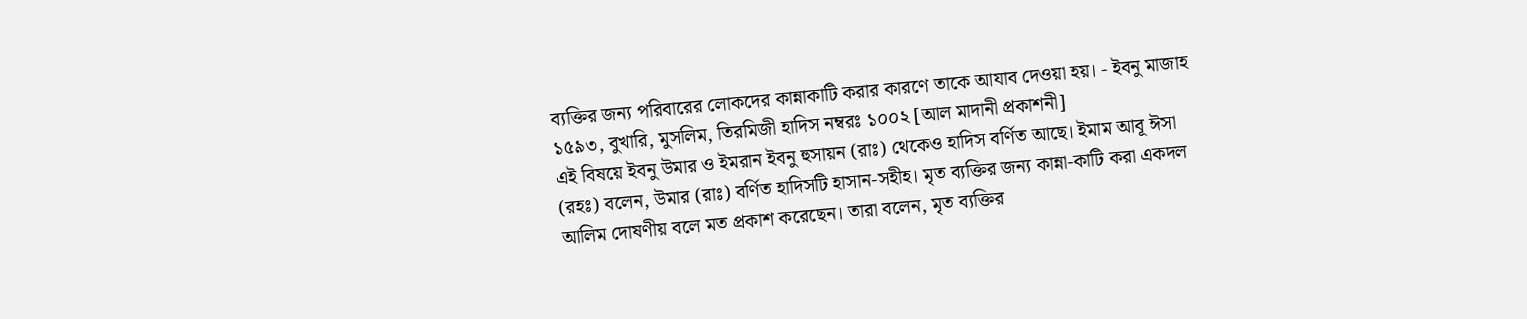ব্যক্তির জন্য পরিবারের লোকদের কান্নাকাটি করার কারণে তাকে আযাব দেওয়া হয়। - ইবনু মাজাহ ১৫৯৩, বুখারি, মুসলিম, তিরমিজী হাদিস নম্বরঃ ১০০২ [আল মাদানী প্রকাশনী]
এই বিষয়ে ইবনু উমার ও ইমরান ইবনু হুসায়ন (রাঃ) থেকেও হাদিস বর্ণিত আছে। ইমাম আবূ ঈসা (রহঃ) বলেন, উমার (রাঃ) বর্ণিত হাদিসটি হাসান-সহীহ। মৃত ব্যক্তির জন্য কান্না-কাটি করা একদল আলিম দোষণীয় বলে মত প্রকাশ করেছেন। তারা বলেন, মৃত ব্যক্তির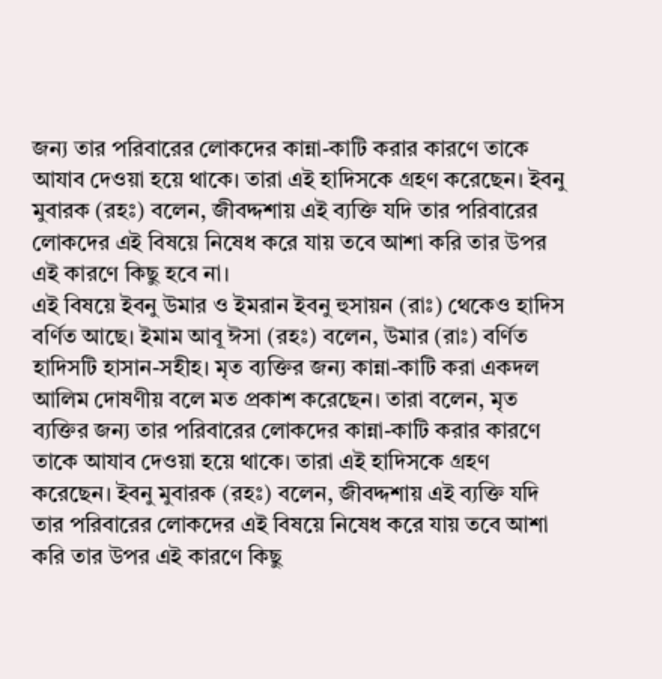জন্য তার পরিবারের লোকদের কান্না-কাটি করার কারণে তাকে আযাব দেওয়া হয়ে থাকে। তারা এই হাদিসকে গ্রহণ করেছেন। ইবনু মুবারক (রহঃ) বলেন, জীবদ্দশায় এই ব্যক্তি যদি তার পরিবারের লোকদের এই বিষয়ে নিষেধ করে যায় তবে আশা করি তার উপর এই কারণে কিছু হবে না।
এই বিষয়ে ইবনু উমার ও ইমরান ইবনু হুসায়ন (রাঃ) থেকেও হাদিস বর্ণিত আছে। ইমাম আবূ ঈসা (রহঃ) বলেন, উমার (রাঃ) বর্ণিত হাদিসটি হাসান-সহীহ। মৃত ব্যক্তির জন্য কান্না-কাটি করা একদল আলিম দোষণীয় বলে মত প্রকাশ করেছেন। তারা বলেন, মৃত ব্যক্তির জন্য তার পরিবারের লোকদের কান্না-কাটি করার কারণে তাকে আযাব দেওয়া হয়ে থাকে। তারা এই হাদিসকে গ্রহণ করেছেন। ইবনু মুবারক (রহঃ) বলেন, জীবদ্দশায় এই ব্যক্তি যদি তার পরিবারের লোকদের এই বিষয়ে নিষেধ করে যায় তবে আশা করি তার উপর এই কারণে কিছু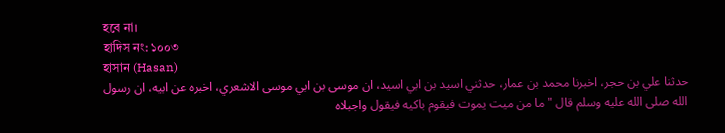হবে না।
হাদিস নং: ১০০৩
হাসান (Hasan)
حدثنا علي بن حجر، اخبرنا محمد بن عمار، حدثني اسيد بن ابي اسيد، ان موسى بن ابي موسى الاشعري، اخبره عن ابيه، ان رسول الله صلى الله عليه وسلم قال " ما من ميت يموت فيقوم باكيه فيقول واجبلاه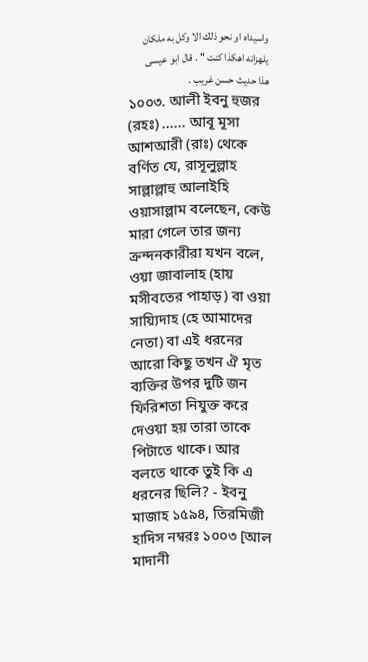واسيداه او نحو ذلك الا وكل به ملكان يلهزانه اهكذا كنت " . قال ابو عيسى هذا حديث حسن غريب .
১০০৩. আলী ইবনু হুজর (রহঃ) ...... আবূ মূসা আশআরী (রাঃ) থেকে বর্ণিত যে, রাসূলুল্লাহ সাল্লাল্লাহু আলাইহি ওয়াসাল্লাম বলেছেন, কেউ মারা গেলে তার জন্য ক্রন্দনকারীরা যখন বলে, ওয়া জাবালাহ (হায় মসীবতের পাহাড়) বা ওয়া সায়্যিদাহ (হে আমাদের নেতা) বা এই ধরনের আরো কিছু তখন ঐ মৃত ব্যক্তির উপর দুটি জন ফিরিশতা নিযুক্ত করে দেওয়া হয় তারা তাকে পিটাতে থাকে। আর বলতে থাকে তুই কি এ ধরনের ছিলি? - ইবনু মাজাহ ১৫৯৪, তিরমিজী হাদিস নম্বরঃ ১০০৩ [আল মাদানী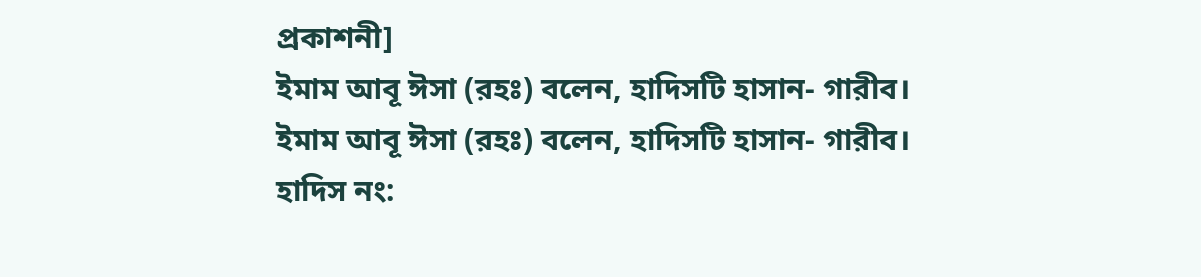প্রকাশনী]
ইমাম আবূ ঈসা (রহঃ) বলেন, হাদিসটি হাসান- গারীব।
ইমাম আবূ ঈসা (রহঃ) বলেন, হাদিসটি হাসান- গারীব।
হাদিস নং: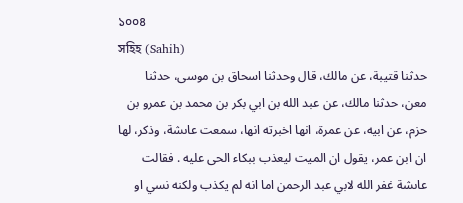১০০৪
সহিহ (Sahih)
حدثنا قتيبة، عن مالك، قال وحدثنا اسحاق بن موسى، حدثنا معن، حدثنا مالك، عن عبد الله بن ابي بكر بن محمد بن عمرو بن حزم، عن ابيه، عن عمرة، انها اخبرته انها، سمعت عاىشة، وذكر، لها ان ابن عمر، يقول ان الميت ليعذب ببكاء الحى عليه . فقالت عاىشة غفر الله لابي عبد الرحمن اما انه لم يكذب ولكنه نسي او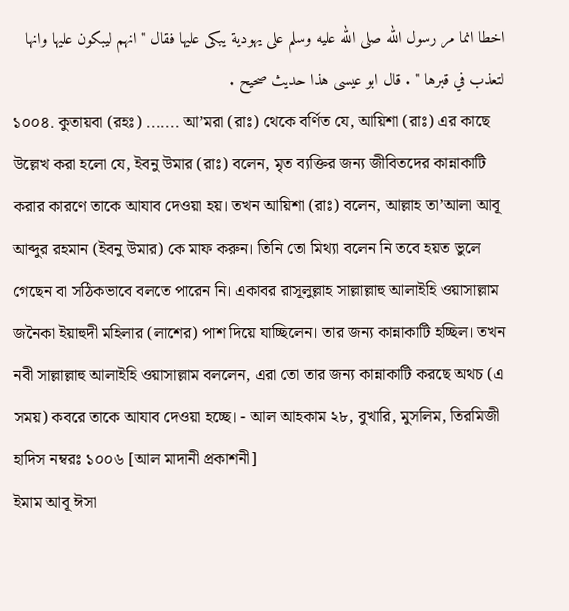اخطا انما مر رسول الله صلى الله عليه وسلم على يهودية يبكى عليها فقال " انهم ليبكون عليها وانها لتعذب في قبرها " . قال ابو عيسى هذا حديث صحيح .
১০০৪. কুতায়বা (রহঃ) ....... আ’মরা (রাঃ) থেকে বর্ণিত যে, আয়িশা (রাঃ) এর কাছে উল্লেখ করা হলো যে, ইবনু উমার (রাঃ) বলেন, মৃত ব্যক্তির জন্য জীবিতদের কান্নাকাটি করার কারণে তাকে আযাব দেওয়া হয়। তখন আয়িশা (রাঃ) বলেন, আল্লাহ তা’আলা আবূ আব্দুর রহমান (ইবনু উমার) কে মাফ করুন। তিনি তো মিথ্যা বলেন নি তবে হয়ত ভুলে গেছেন বা সঠিকভাবে বলতে পারেন নি। একাবর রাসূলুল্লাহ সাল্লাল্লাহু আলাইহি ওয়াসাল্লাম জনৈকা ইয়াহুদী মহিলার (লাশের) পাশ দিয়ে যাচ্ছিলেন। তার জন্য কান্নাকাটি হচ্ছিল। তখন নবী সাল্লাল্লাহু আলাইহি ওয়াসাল্লাম বললেন, এরা তো তার জন্য কান্নাকাটি করছে অথচ (এ সময়) কবরে তাকে আযাব দেওয়া হচ্ছে। - আল আহকাম ২৮, বুখারি, মুসলিম, তিরমিজী হাদিস নম্বরঃ ১০০৬ [আল মাদানী প্রকাশনী]
ইমাম আবূ ঈসা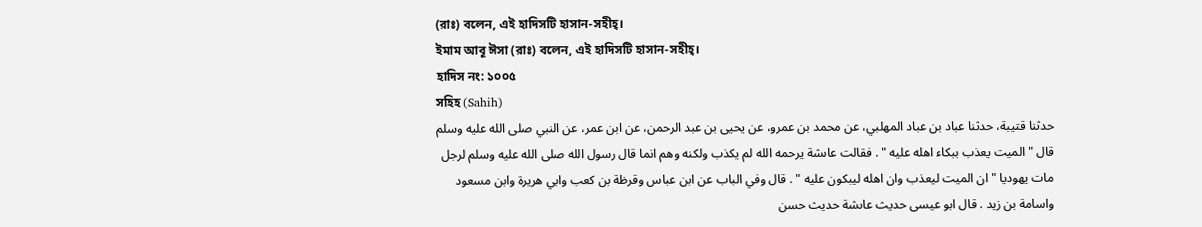(রাঃ) বলেন, এই হাদিসটি হাসান-সহীহ্।
ইমাম আবূ ঈসা (রাঃ) বলেন, এই হাদিসটি হাসান-সহীহ্।
হাদিস নং: ১০০৫
সহিহ (Sahih)
حدثنا قتيبة، حدثنا عباد بن عباد المهلبي، عن محمد بن عمرو، عن يحيى بن عبد الرحمن، عن ابن عمر، عن النبي صلى الله عليه وسلم قال " الميت يعذب ببكاء اهله عليه " . فقالت عاىشة يرحمه الله لم يكذب ولكنه وهم انما قال رسول الله صلى الله عليه وسلم لرجل مات يهوديا " ان الميت ليعذب وان اهله ليبكون عليه " . قال وفي الباب عن ابن عباس وقرظة بن كعب وابي هريرة وابن مسعود واسامة بن زيد . قال ابو عيسى حديث عاىشة حديث حسن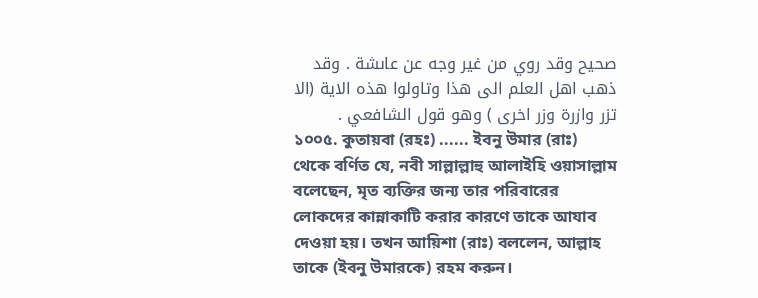صحيح وقد روي من غير وجه عن عاىشة . وقد ذهب اهل العلم الى هذا وتاولوا هذه الاية (الا تزر وازرة وزر اخرى ) وهو قول الشافعي .
১০০৫. কুতায়বা (রহঃ) ...... ইবনু উমার (রাঃ) থেকে বর্ণিত যে, নবী সাল্লাল্লাহু আলাইহি ওয়াসাল্লাম বলেছেন, মৃত ব্যক্তির জন্য তার পরিবারের লোকদের কান্নাকাটি করার কারণে তাকে আযাব দেওয়া হয়। তখন আয়িশা (রাঃ) বললেন, আল্লাহ তাকে (ইবনু উমারকে) রহম করুন।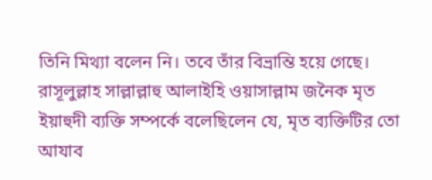তিনি মিথ্যা বলেন নি। তবে তাঁর বিভ্রান্তি হয়ে গেছে। রাসূলুল্লাহ সাল্লাল্লাহু আলাইহি ওয়াসাল্লাম জনৈক মৃত ইয়াহুদী ব্যক্তি সম্পর্কে বলেছিলেন যে, মৃত ব্যক্তিটির তো আযাব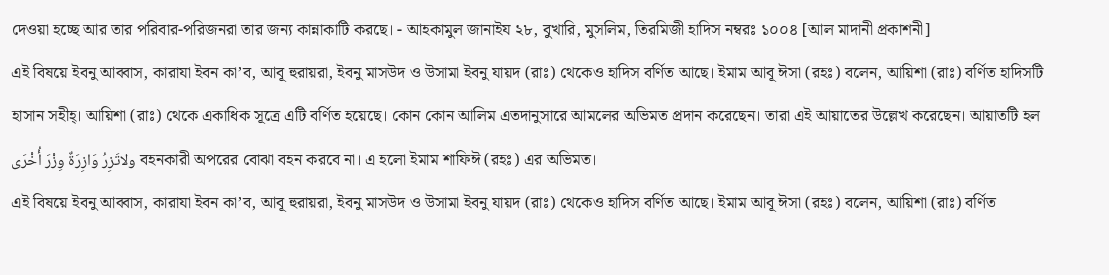দেওয়া হচ্ছে আর তার পরিবার-পরিজনরা তার জন্য কান্নাকাটি করছে। - আহকামুল জানাইয ২৮, বুখারি, মুসলিম, তিরমিজী হাদিস নম্বরঃ ১০০৪ [আল মাদানী প্রকাশনী]
এই বিষয়ে ইবনু আব্বাস, কারাযা ইবন কা’ব, আবূ হুরায়রা, ইবনু মাসউদ ও উসামা ইবনু যায়দ (রাঃ) থেকেও হাদিস বর্ণিত আছে। ইমাম আবূ ঈসা (রহঃ) বলেন, আয়িশা (রাঃ) বর্ণিত হাদিসটি হাসান সহীহ্। আয়িশা (রাঃ) থেকে একাধিক সূত্রে এটি বর্ণিত হয়েছে। কোন কোন আলিম এতদানুসারে আমলের অভিমত প্রদান করেছেন। তারা এই আয়াতের উল্লেখ করেছেন। আয়াতটি হল ولاتَزِرُ وَازِرَةٌ وِزْرَ أُخْرَى বহনকারী অপরের বোঝা বহন করবে না। এ হলো ইমাম শাফিঈ (রহঃ) এর অভিমত।
এই বিষয়ে ইবনু আব্বাস, কারাযা ইবন কা’ব, আবূ হুরায়রা, ইবনু মাসউদ ও উসামা ইবনু যায়দ (রাঃ) থেকেও হাদিস বর্ণিত আছে। ইমাম আবূ ঈসা (রহঃ) বলেন, আয়িশা (রাঃ) বর্ণিত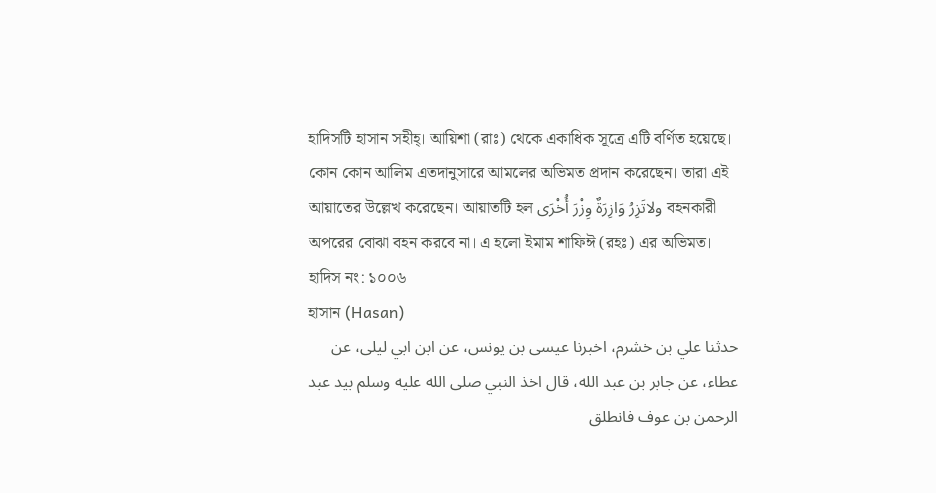হাদিসটি হাসান সহীহ্। আয়িশা (রাঃ) থেকে একাধিক সূত্রে এটি বর্ণিত হয়েছে। কোন কোন আলিম এতদানুসারে আমলের অভিমত প্রদান করেছেন। তারা এই আয়াতের উল্লেখ করেছেন। আয়াতটি হল ولاتَزِرُ وَازِرَةٌ وِزْرَ أُخْرَى বহনকারী অপরের বোঝা বহন করবে না। এ হলো ইমাম শাফিঈ (রহঃ) এর অভিমত।
হাদিস নং: ১০০৬
হাসান (Hasan)
حدثنا علي بن خشرم، اخبرنا عيسى بن يونس، عن ابن ابي ليلى، عن عطاء، عن جابر بن عبد الله، قال اخذ النبي صلى الله عليه وسلم بيد عبد الرحمن بن عوف فانطلق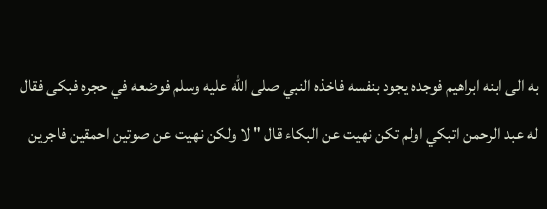به الى ابنه ابراهيم فوجده يجود بنفسه فاخذه النبي صلى الله عليه وسلم فوضعه في حجره فبكى فقال له عبد الرحمن اتبكي اولم تكن نهيت عن البكاء قال " لا ولكن نهيت عن صوتين احمقين فاجرين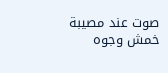صوت عند مصيبة خمش وجوه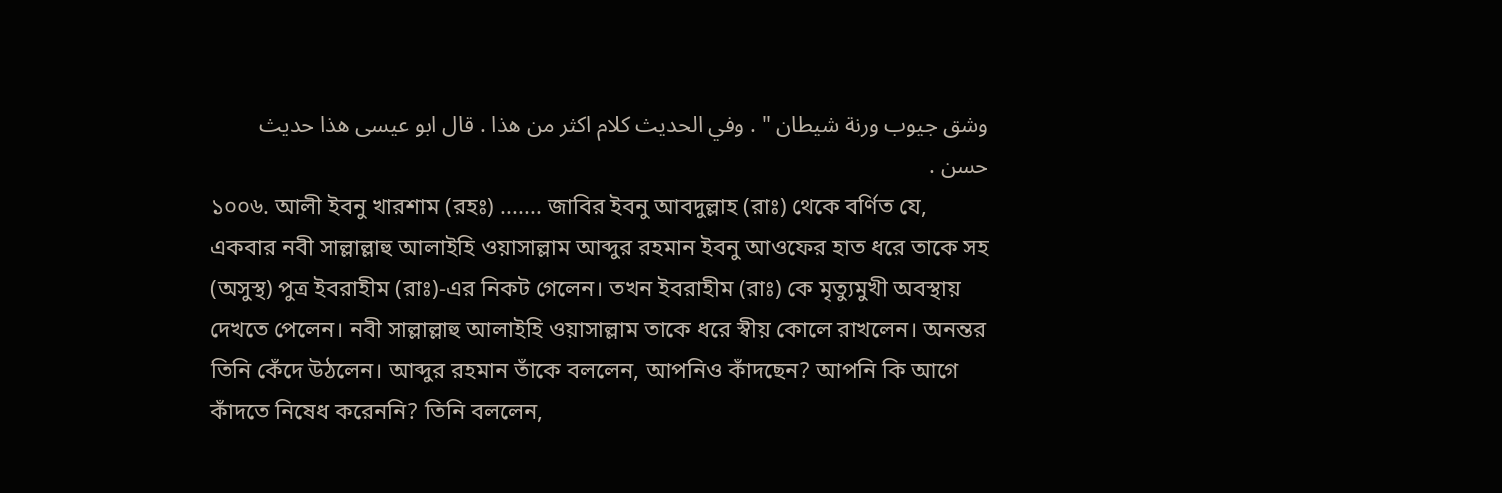وشق جيوب ورنة شيطان " . وفي الحديث كلام اكثر من هذا . قال ابو عيسى هذا حديث حسن .
১০০৬. আলী ইবনু খারশাম (রহঃ) ....... জাবির ইবনু আবদুল্লাহ (রাঃ) থেকে বর্ণিত যে, একবার নবী সাল্লাল্লাহু আলাইহি ওয়াসাল্লাম আব্দুর রহমান ইবনু আওফের হাত ধরে তাকে সহ (অসুস্থ) পুত্র ইবরাহীম (রাঃ)-এর নিকট গেলেন। তখন ইবরাহীম (রাঃ) কে মৃত্যুমুখী অবস্থায় দেখতে পেলেন। নবী সাল্লাল্লাহু আলাইহি ওয়াসাল্লাম তাকে ধরে স্বীয় কোলে রাখলেন। অনন্তর তিনি কেঁদে উঠলেন। আব্দুর রহমান তাঁকে বললেন, আপনিও কাঁদছেন? আপনি কি আগে কাঁদতে নিষেধ করেননি? তিনি বললেন,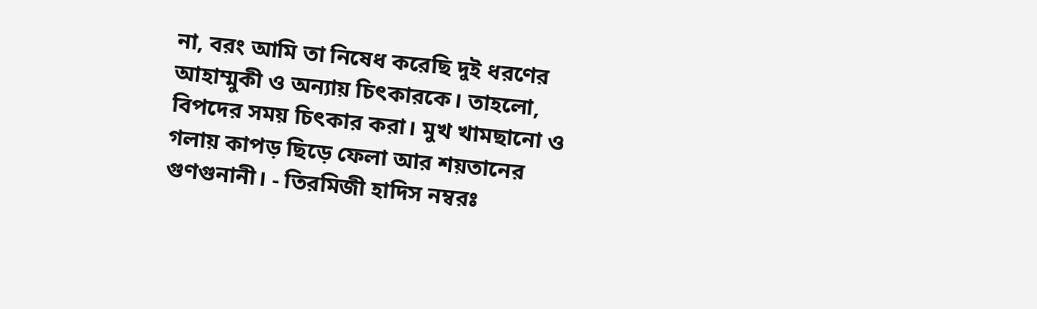না, বরং আমি তা নিষেধ করেছি দুই ধরণের আহাম্মুকী ও অন্যায় চিৎকারকে। তাহলো, বিপদের সময় চিৎকার করা। মুখ খামছানো ও গলায় কাপড় ছিড়ে ফেলা আর শয়তানের গুণগুনানী। - তিরমিজী হাদিস নম্বরঃ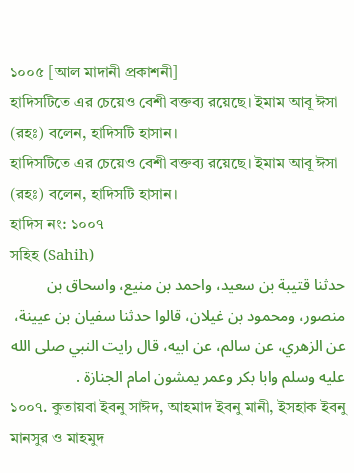১০০৫ [আল মাদানী প্রকাশনী]
হাদিসটিতে এর চেয়েও বেশী বক্তব্য রয়েছে। ইমাম আবূ ঈসা (রহঃ) বলেন, হাদিসটি হাসান।
হাদিসটিতে এর চেয়েও বেশী বক্তব্য রয়েছে। ইমাম আবূ ঈসা (রহঃ) বলেন, হাদিসটি হাসান।
হাদিস নং: ১০০৭
সহিহ (Sahih)
حدثنا قتيبة بن سعيد، واحمد بن منيع، واسحاق بن منصور، ومحمود بن غيلان، قالوا حدثنا سفيان بن عيينة، عن الزهري، عن سالم، عن ابيه، قال رايت النبي صلى الله عليه وسلم وابا بكر وعمر يمشون امام الجنازة .
১০০৭. কুতায়বা ইবনু সাঈদ, আহমাদ ইবনু মানী, ইসহাক ইবনু মানসুর ও মাহমুদ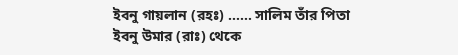ইবনু গায়লান (রহঃ) ...... সালিম তাঁর পিতা ইবনু উমার (রাঃ) থেকে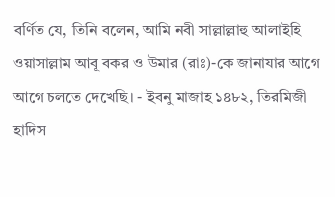বর্ণিত যে, তিনি বলেন, আমি নবী সাল্লাল্লাহু আলাইহি ওয়াসাল্লাম আবূ বকর ও উমার (রাঃ)-কে জানাযার আগে আগে চলতে দেখেছি। - ইবনু মাজাহ ১৪৮২, তিরমিজী হাদিস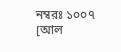নম্বরঃ ১০০৭ [আল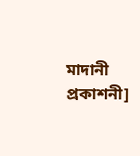মাদানী প্রকাশনী]